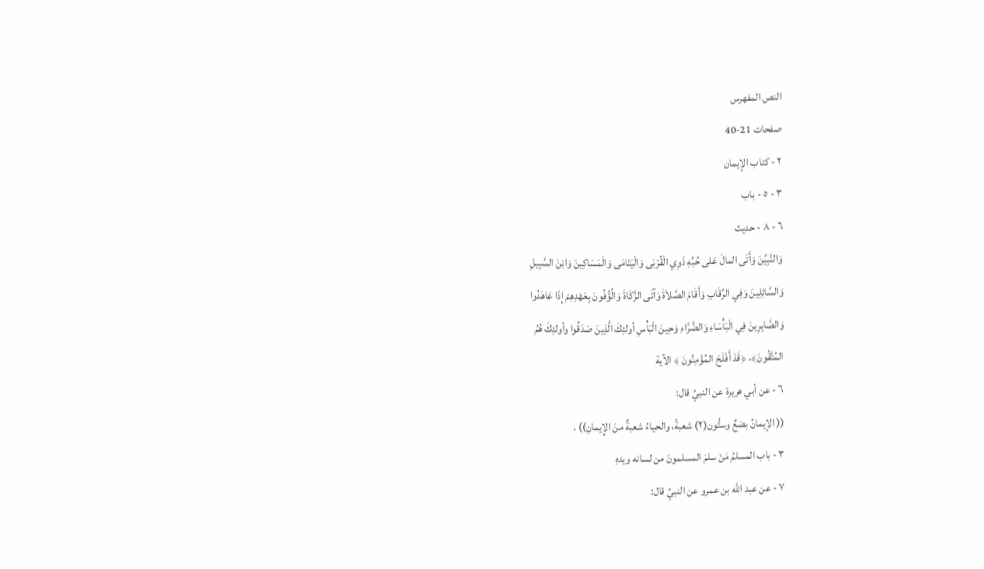النص المفهرس
صفحات 21-40
٢ - كتاب الإيمان
٣ - ٥ - باب
٦ - ٨ - حديث
وَالنَّبِيِّنَ وَأَتَى المالَ عَلى حُبِّهِ ذَوِي الْقُرْبَى وَالْيَتَامَى وَالَمَسَاكِينَ وَابْنَ السَّبِيلِ
وَالسَّائِلِينَ وَفِي الرِّقَابِ وَأَقَامَ الصَّلاَةَ وَآتَى الزَّكَاةَ وَالُؤُفُونَ بِعَهْدِهِمْ إِذَا عَاهَدُوا
وَالصَّابِرِينَ فِي الْبَأْسَاءِ وَالضَّرَّاءِ وَحِينَ الْبَأْسِ أولئِكَ الَّذِينَ صَدَقُوا وأولئِكَ هُمُ
المُتَّقُونَ﴾، ﴿قَدْ أَفْلَحَ المُؤْمِنُونَ ﴾ الآية
٦ - عن أبي هريرة عن النبيِّ قال:
(( الإيمانُ بضعٌ وستُّون(٢) شعبةً، والحياءُ شعبةٌ منَ الإِيمانِ)) .
٣ - باب المسلمُ مَنْ سلمَ المسلمونَ من لسانه ويدهِ
٧ - عن عبد الله بن عمرو عن النبيِّ قال: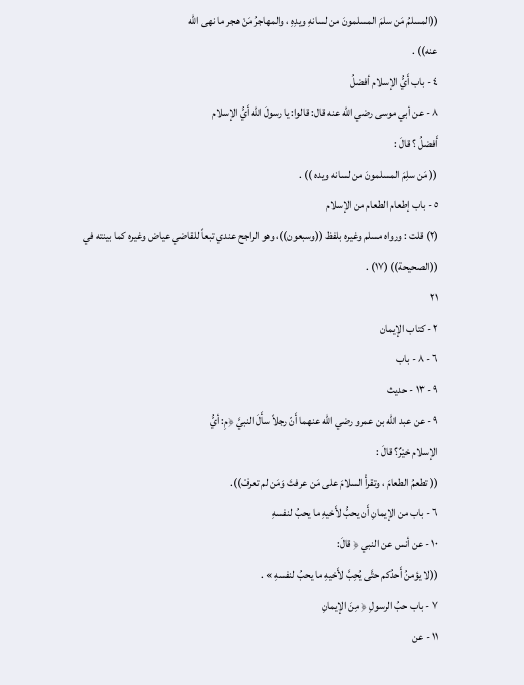((المسلمُ مَن سلمَ المسلمونَ من لسانهِ ويدِهِ ، والمهاجرُ مَنْ هجر ما نهى الله
عنه)) .
٤ - باب أَيُّ الإسلام أفضلُ
٨ - عن أبي موسى رضي الله عنه قال: قالوا: يا رسولَ الله أَيُّ الإسلام
أَفضلُ ؟ قالَ :
(( مَن سلِمَ المسلمونَ من لسانه ويده )) .
٥ - باب إطعام الطعام من الإسلام
(٢) قلت : ورواه مسلم وغيره بلفظ ((وسبعون))، وهو الراجح عندي تبعاً للقاضي عياض وغيره كما بينته في
((الصحيحة)) (١٧) .
٢١
٢ - كتاب الإيمان
٦ - ٨ - باب
٩ - ١٣ - حديث
٩ - عن عبد الله بن عمرو رضي الله عنهما أَنّ رجلاً سأَلَ النبيَّ ﴿مِ: أيُّ
الإسلام خيْرٌ؟ قالَ :
(( تطعمُ الطعامَ ، وتقرأْ السلامَ على مَن عرفتَ وَمَن لم تعرفْ)).
٦ - باب من الإيمانِ أَن يحبُّ لأَخيهِ ما يحبُ لنفسهِ
١٠ - عن أنس عن النبي ﴿ قالَ:
((لا يؤمنُ أَحدُكم حتَّى يُحِبَّ لأَخيهِ ما يحبُ لنفسهِ » .
٧ - باب حبُ الرسولِ ﴿ مِنَ الإيمانِ
١١ - عن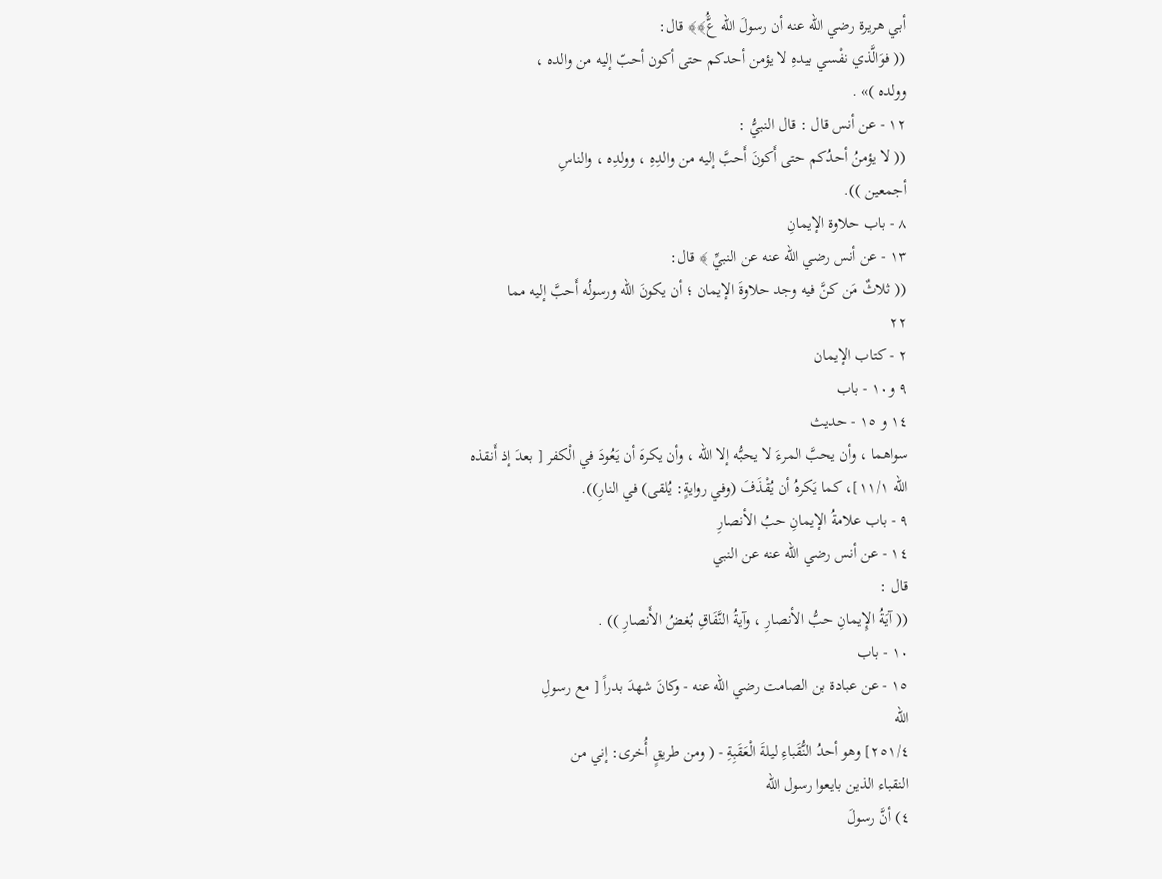أبي هريرة رضي الله عنه أن رسولَ الله عَُّ﴾﴾ قال:
(( فوَالَّذي نفْسي بيدهِ لا يؤمن أحدكم حتى أكون أحبّ إليه من والده ،
وولده )» .
١٢ - عن أنس قال : قال النبيُّ :
(( لا يؤمنُ أحدُكم حتى أَكونَ أَحبَّ إليه من والدِهِ ، وولدِه ، والناسِ
أجمعين )).
٨ - باب حلاوة الإيمانِ
١٣ - عن أنس رضي الله عنه عن النبيِّ ﴾ قال:
(( ثلاثٌ مَن كنَّ فيه وجد حلاوةَ الإيمان ؛ أن يكونَ الله ورسولُه أَحبَّ إليه مما
٢٢
٢ - کتاب الإيمان
٩ و١٠ - باب
١٤ و ١٥ - حديث
سواهما ، وأن يحبَّ المرءَ لا يحبُّه إلا الله ، وأن يكرهَ أن يَعُودَ في الْكفر [ بعدَ إذ أَنقذه
الله ١١/١]، كما يَكرهُ أن يُقْذَفَ (وفي روايةٍ: يُلقى) في النارِ)).
٩ - باب علامةُ الإيمانِ حبُ الأنصارِ
١٤ - عن أنس رضي الله عنه عن النبي
قال :
(( آيَةُ الإِيمانِ حبُّ الأنصارِ ، وآيةُ النَّفَاقِ بُغضُ الأَنصارِ )) .
١٠ - باب
١٥ - عن عبادة بن الصامت رضي الله عنه - وكانَ شهدَ بدراً [ مع رسولِ
الله
٢٥١/٤] وهو أحدُ النُّقَباءِ ليلةَ الْعَقَبِةِ - ( ومن طريقٍ أُخرى: إني من
النقباء الذين بايعوا رسول الله
٤) أنَّ رسولَ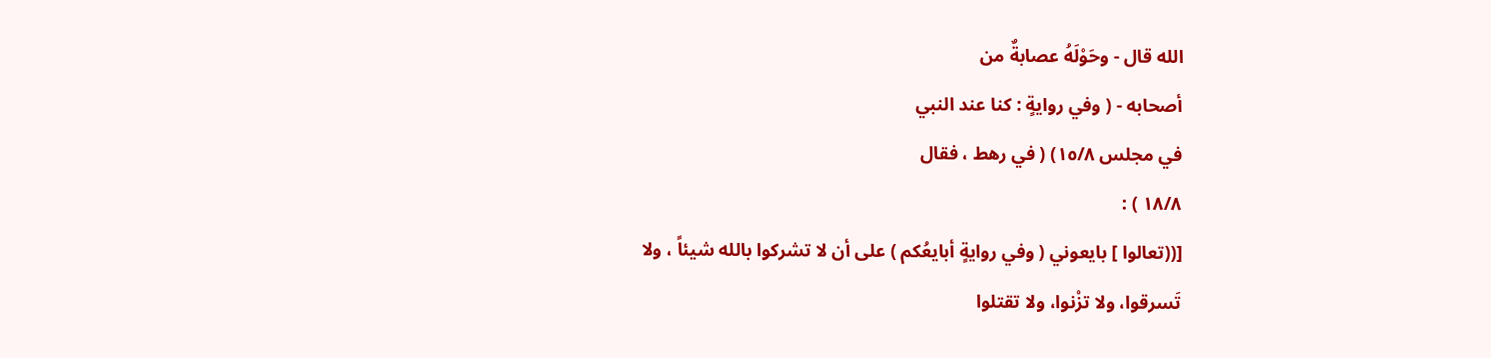الله قال - وحَوْلَهُ عصابةٌ من
أصحابه - ( وفي روايةٍ : كنا عند النبي
في مجلس ١٥/٨) ( في رهط ، فقال
١٨/٨ ) :
[((تعالوا ] بايعوني ( وفي روايةٍ أبايعُكم ) على أن لا تشركوا بالله شيئاً ، ولا
تَسرقوا، ولا تزْنوا، ولا تقتلوا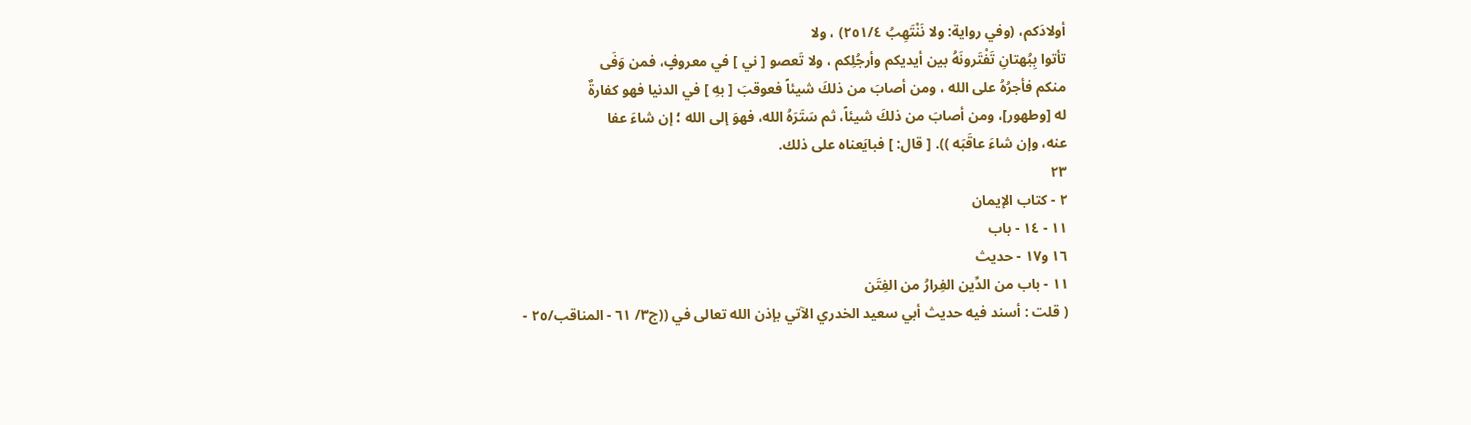أولادَكم، (وفي رواية: ولا نَنْتَهِبُ ٢٥١/٤) ، ولا
تأتوا بِبُهتانِ تَفْتَرونَهُ بين أيديكم وأرجُلِكم ، ولا تَعصو [ ني ] في معروفٍ، فمن وَفَی
منكم فأجرُهُ على الله ، ومن أصابَ من ذلكَ شيئاً فعوقبَ [ بهِ ] في الدنيا فهو كفارةٌ
له [وطهور]، ومن أصابَ من ذلكَ شيئاً، ثم سَتَرَهُ الله، فهوَ إلى الله ؛ إن شاءَ عفا
عنه، وإن شاءَ عاقَبَه )). [ قال: ] فبايَعناه على ذلك.
٢٣
٢ - كتاب الإيمان
١١ - ١٤ - باب
١٦ و١٧ - حديث
١١ - باب من الدِّين الفِرارُ من الفِتَن
( قلت : أسند فيه حديث أبي سعيد الخدري الآتي بإذن الله تعالى في ((ج٣/ ٦١ - المناقب/٢٥ -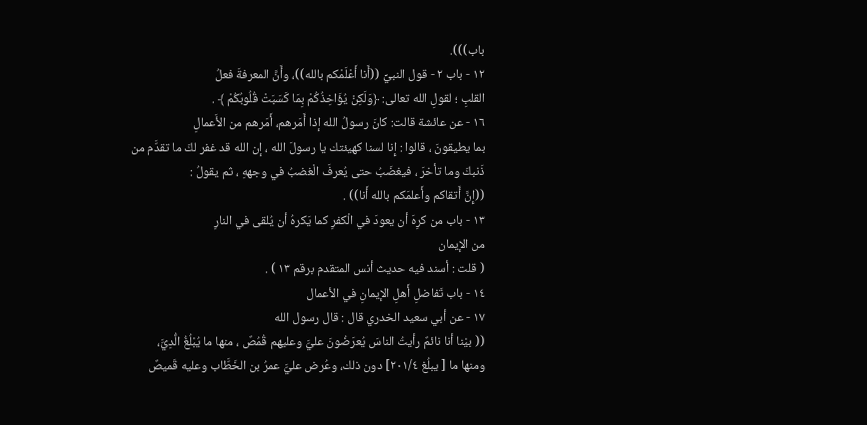باب))).
١٢ - باب ٢ - قول النبيِّ ((أَنا أَعْلَمْكم بالله))، وأَنَّ المعرفةَ فعلُ
القلبِ ؛ لقولِ الله تعالى: ﴿وَلَكِنْ يُؤَاخِذُكُمْ بِمَا كَسَبَتْ قُلُوبُكُمْ ﴾ .
١٦ - عن عائشة قالت: كانَ رسولُ الله إذا أَمَرهم، أَمَرهم من الأَعمالِ
بما يطيقونَ ، قالوا : إِنا لسنا كهيئتك يا رسولَ الله ، إن الله قد غفر لكَ ما تقدَّم من
ذَنبكَ وما تأخرَ ، فيغضَبُ حتى يُعرفَ الْغضبُ في وجههِ ، ثم يقولُ :
((إِنَّ أَتقاكم وأَعلمَكم بالله أَنا)) .
١٣ - باب من كرِهَ أن يعودَ في الْكفرِ كما يَكرهُ أن يُلقى في النارِ
من الإيمان
( قلت : أسند فيه حديث أنس المتقدم برقم ١٣ ) .
١٤ - باب تَفاضلِ أَهلِ الإيمانِ في الأعمال
١٧ - عن أبي سعيد الخدري قال : قال رسول الله
(( بيْنا أنا نائمٌ رأيتُ الناسَ يُعرَضُونَ عليَّ وعليهم قُمُصٌ ، منها ما يُبْلُغُ الُّدِيَّ،
ومنها ما [ يبلُغ ٢٠١/٤] دون ذلك، وعُرض عليَّ عمرُ بن الخَطَّاب وعليه قَميصٌ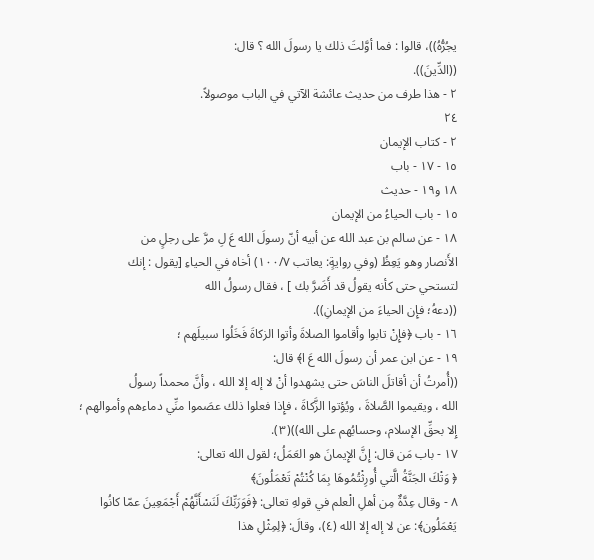يجُرُّهُ))، قالوا : فما أوَّلتَ ذلك يا رسولَ الله ؟ قال:
((الدِّينَ)).
٢ - هذا طرف من حديث عائشة الآتي في الباب موصولاً.
٢٤
٢ - كتاب الإيمان
١٥ - ١٧ - باب
١٨ و١٩ - حديث
١٥ - باب الحياءُ من الإيمان
١٨ - عن سالم بن عبد الله عن أبيه أنّ رسولَ الله عَ لِ مرَّ على رجلٍ من
الأَنصار وهو يَعِظُ (وفي روايةٍ: يعاتب ١٠٠/٧) أخاه في الحياءِ [يقول : إنك
لتستحي حتى كأنه يقولُ قد أَضَرَّ بك ] ، فقال رسولُ الله
((دعهُ؛ فإِن الحياءَ من الإيمانِ)).
١٦ - باب ﴿فإِنْ تابوا وأقاموا الصلاةَ وأتوا الزكاةَ فَخَلُوا سبيلَهم ؛
١٩ - عن ابن عمر أن رسولَ الله عَ ا﴾ قال:
((أُمرتُ أن أقاتلَ الناسَ حتى يشهدوا أنْ لا إله إلا الله ، وأنَّ محمداً رسولُ
الله ، ويقيموا الصَّلاةَ ، ويُؤتوا الزَّكاةَ ، فإِذا فعلوا ذلك عصَموا منِّي دماءهم وأموالهم ؛
إِلا بحقِّ الإسلام، وحسابُهم على الله))(٣).
١٧ - باب مَن قال: إِنَّ الإِيمانَ هو العَمَلُ؛ لقول الله تعالى:
﴿ وَتْكَ الجَنَّةُ الَّتي أُورِثْتُمُوهَا بِمَا كُنْتُمْ تَعْمَلُونَ﴾
٨ - وقال عِدَّةٌ مِن أهلِ الْعلم في قولهِ تعالى: ﴿فَوَرَبِّكَ لَنَسْأَنَّهُمْ أَجْمَعِينَ عمّا كانُوا
يَعْمَلُون﴾: عن لا إله إلا الله (٤)، وقالَ: ﴿لِمِثْلِ هذا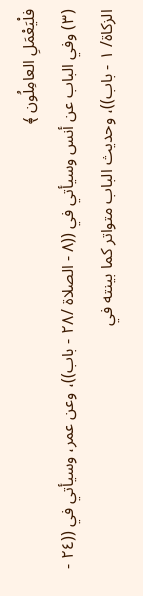فلْيَعْمَلِ العامِلُون ﴾
(٣) وفي الباب عن أنس وسيأتي في ((٨ - الصلاة /٢٨ - باب))، وعن عمر، وسيأتي في ((٢٤ -
الزكاة/ ١ - باب))، وحديث الباب متواتر كما بينته في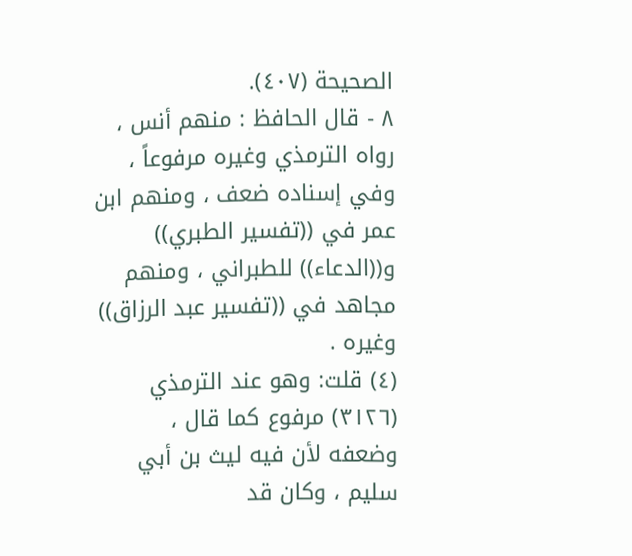الصحيحة (٤٠٧).
٨ - قال الحافظ : منهم أنس ، رواه الترمذي وغيره مرفوعاً ، وفي إسناده ضعف ، ومنهم ابن
عمر في ((تفسير الطبري)) و((الدعاء)) للطبراني ، ومنهم مجاهد في ((تفسير عبد الرزاق)) وغيره .
(٤) قلت: وهو عند الترمذي (٣١٢٦) مرفوع كما قال ، وضعفه لأن فيه ليث بن أبي سليم ، وكان قد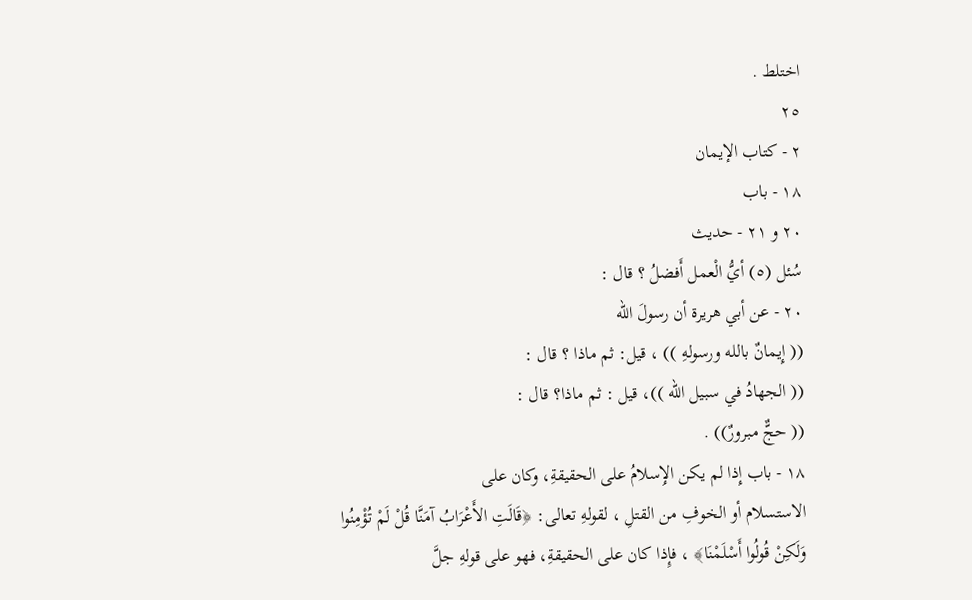اختلط .
٢٥
٢ - كتاب الإيمان
١٨ - باب
٢٠ و ٢١ - حديث
سُئل (٥) أيُّ الْعمل أَفضلُ ؟ قال :
٢٠ - عن أبي هريرة أن رسولَ الله
(( إِيمانٌ بالله ورسولهِ )) ، قيل: ثم ماذا ؟ قال :
(( الجهادُ في سبيل الله ))، قيل : ثم ماذا؟ قال :
(( حجٌّ مبرورٌ)) .
١٨ - باب إِذا لم يكن الإِسلامُ على الحقيقةِ، وكان على
الاستسلام أو الخوفِ من القتلِ ، لقولهِ تعالى: ﴿قَالَتِ الأَعْرَابُ آمَنَّا قُلْ لَمْ تُؤْمِنُوا
وَلَكِنْ قُولُوا أَسْلَمْنَا﴾ ، فإِذا كان على الحقيقةِ، فهو على قولهِ جلَّ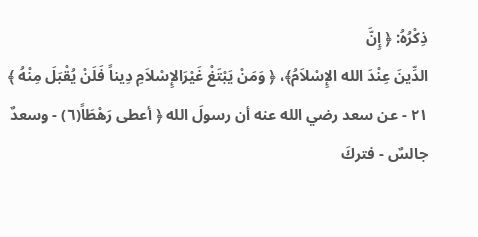ذِكْرُهُ: ﴿ إِنَّ
الدِّينَ عِنْدَ الله الإِسْلاَمُ﴾، ﴿ وَمَنْ يَبْتَغْ غَيْرَالإِسْلاَمِ دِيناً فَلَنْ يُقْبَلَ مِنْهُ ﴾
٢١ - عن سعد رضي الله عنه أن رسولَ الله ﴿ أعطى رَهْطَاً(٦) - وسعدٌ
جالسٌ - فتركَ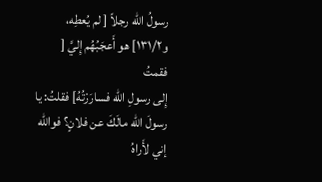رسولُ الله رجلاً [ لم يُعطِه، و١٣١/٢] هو أَعجَبُهُم إِليَّ [ فقمتُ
إِلى رسولِ الله فسارَرْتُهُ] فقلتُ: يا رسولَ الله مالَكَ عن فلانٍ؟ فوالله إني لأَراهُ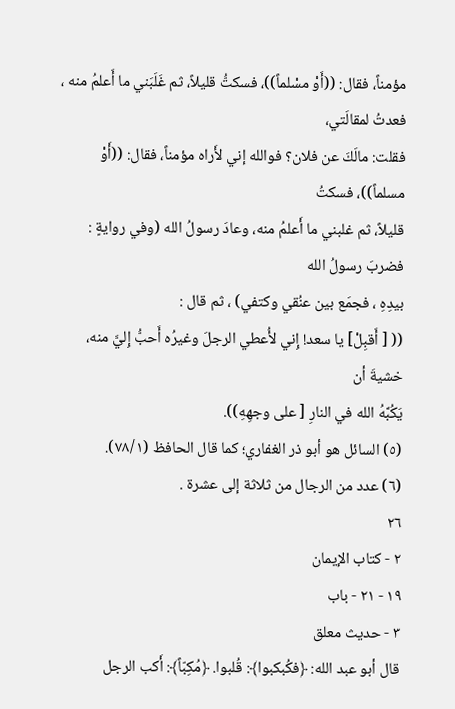مؤمناً، فقال: ((أَوْ مسْلماً))، فسكتُّ قليلاً، ثم غَلَبَني ما أَعلمُ منه ، فعدتُ لمقالَتي،
فقلت: مالَكَ عن فلان؟ فوالله إني لأَراه مؤمناً، فقال: ((أَوْ مسلماً))، فسكتُ
قليلاً، ثم غلبني ما أَعلمُ منه، وعادَ رسولُ الله (وفي روايةٍ : فضربَ رسولُ الله
بيدِهِ ، فجمَع بين عنُقي وكتفي) ، ثم قال :
(( [ أَقبِلْ] يا سعد! إِني لأُعطي الرجلَ وغيرُه أَحبُّ إِليَّ منه، خشيةَ أن
يَكُبَّهُ الله في النارِ [ على وجهِهِ)).
(٥) السائل هو أبو ذر الغفاري؛ كما قال الحافظ (٧٨/١).
(٦) عدد من الرجال من ثلاثة إلى عشرة .
٢٦
٢ - كتاب الإيمان
١٩ - ٢١ - باب
٣ - حديث معلق
قال أبو عبد الله: ﴿فكُبكبوا﴾: قُلبوا. ﴿مُكِبّاً﴾: أَكب الرجل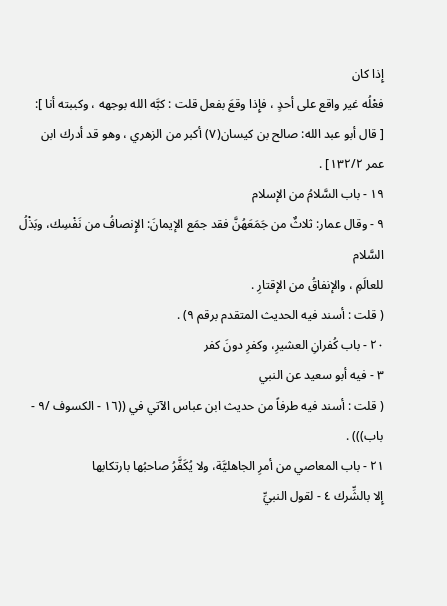إِذا كان
فعْلُه غير واقع على أحدٍ ، فإِذا وقعَ بفعل قلت : كبَّه الله بوجهه ، وكببته أنا ]:
[ قال أبو عبد الله: صالح بن كيسان(٧) أكبر من الزهري ، وهو قد أدرك ابن
عمر ١٣٢/٢] .
١٩ - باب السَّلامُ من الإسلام
٩ - وقال عمار: ثلاثٌ من جَمَعَهُنَّ فقد جمَع الإيمانَ: الإِنصافُ من نَفْسِك، وبَذْلُ السَّلام
للعالَمِ ، والإنفاقُ من الإقتارِ .
( قلت : أسند فيه الحديث المتقدم برقم ٩) .
٢٠ - باب كُفرانِ العشيرِ، وكفرِ دونَ كفر
٣ - فيه أبو سعيد عن النبي
( قلت : أسند فيه طرفاً من حديث ابن عباس الآتي في ((١٦ - الكسوف /٩ - باب))) .
٢١ - باب المعاصي من أمرِ الجاهليَّة، ولا يُكَفَّرُ صاحبُها بارتكابها
إِلا بالشِّرك ٤ - لقول النبيِّ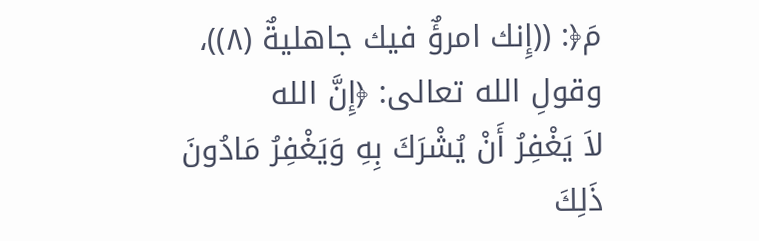مَ﴿: ((إِنك امرؤٌ فيك جاهليةٌ (٨))، وقولِ الله تعالى: ﴿إِنَّ الله
لاَ يَغْفِرُ أَنْ يُشْرَكَ بِهِ وَيَغْفِرُ مَادُونَ ذَلِكَ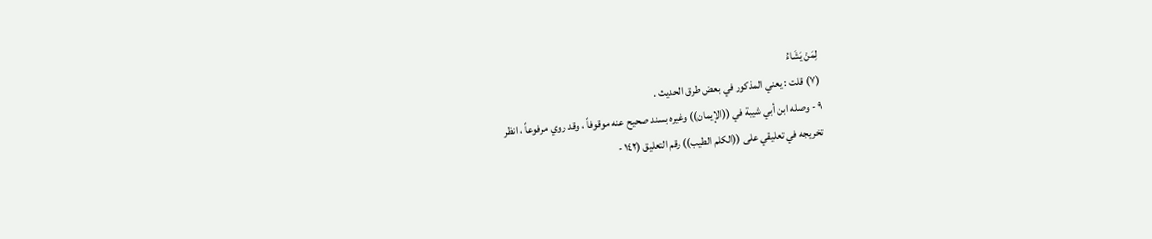لِمَنْ يَشَاءُ
(٧) قلت : يعني المذكور في بعض طرق الحديث .
٩ - وصله ابن أبي شيبة في ((الإيمان)) وغيره بسند صحيح عنه موقوفاً ، وقد روي مرفوعاً ، انظر
تخريجه في تعليقي على ((الكلم الطيب)) رقم التعليق (١٤٢ -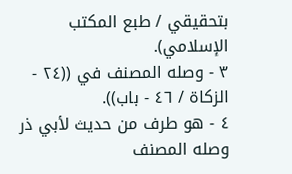بتحقيقي / طبع المكتب الإسلامي).
٣ - وصله المصنف في ((٢٤ - الزكاة / ٤٦ - باب)).
٤ - هو طرف من حديث لأبي ذر وصله المصنف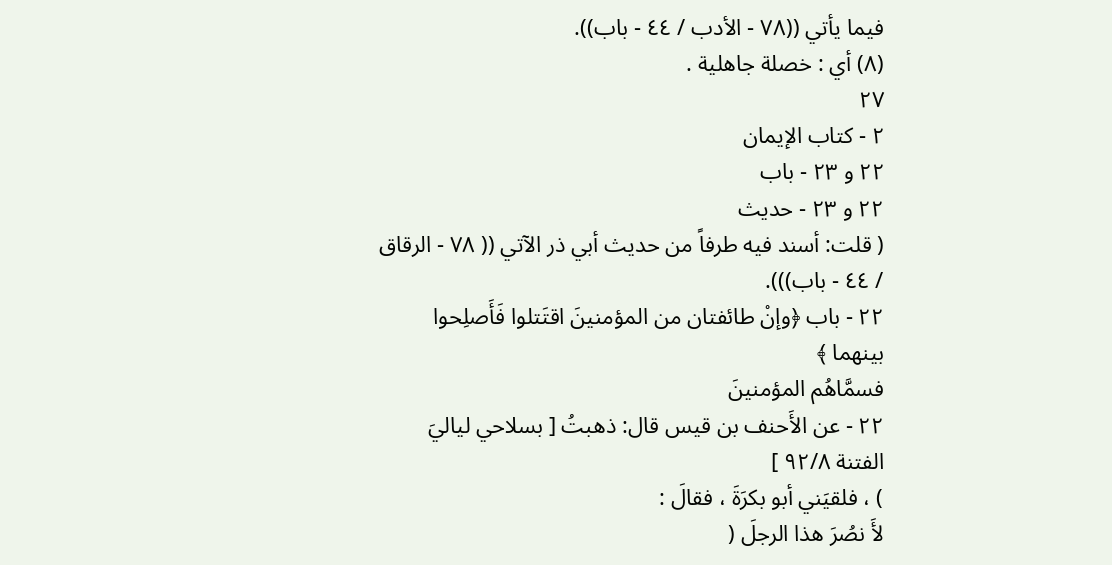فيما يأتي ((٧٨ - الأدب / ٤٤ - باب)).
(٨) أي : خصلة جاهلية .
٢٧
٢ - كتاب الإيمان
٢٢ و ٢٣ - باب
٢٢ و ٢٣ - حديث
( قلت: أسند فيه طرفاً من حديث أبي ذر الآتي (( ٧٨ - الرقاق / ٤٤ - باب))).
٢٢ - باب ﴿وإنْ طائفتان من المؤمنينَ اقتَتلوا فَأَصلِحوا بينهما ﴾
فسمَّاهُم المؤمنينَ
٢٢ - عن الأَحنف بن قيس قال: ذهبتُ [ بسلاحي لياليَ الفتنة ٩٢/٨ ]
) ، فلقيَني أبو بكرَةَ ، فقالَ :
لأَ نصُرَ هذا الرجلَ (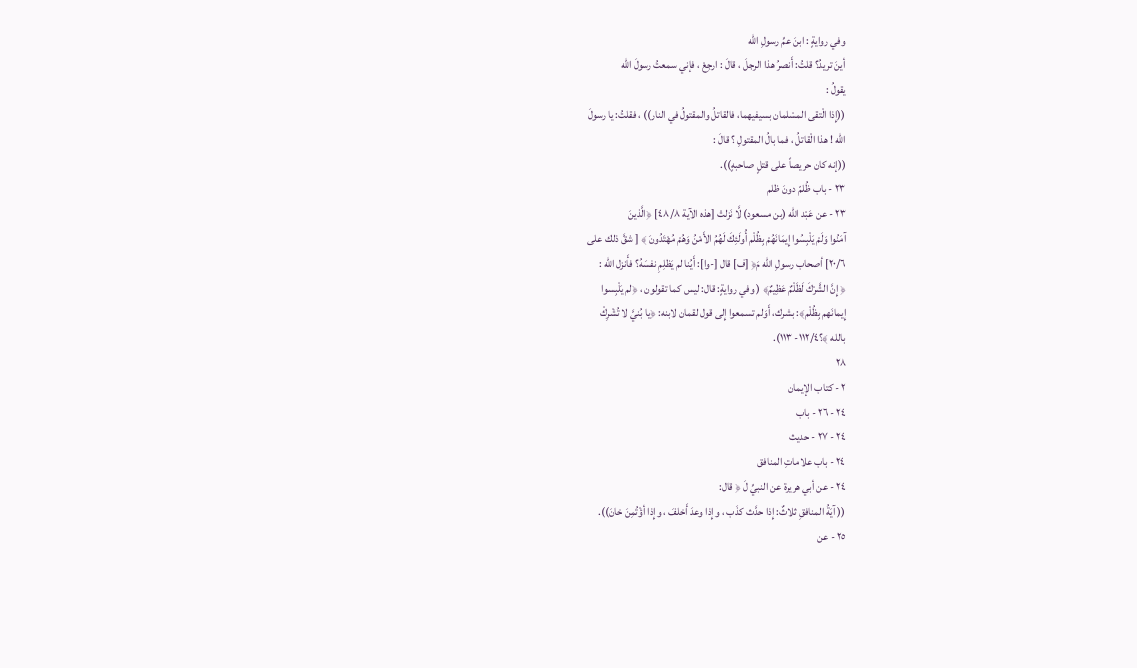وفي روايةٍ : ابنَ عمِّ رسولِ الله
أينَ تريدُ؟ قلتُ: أَنصرُ هذا الرجلَ ، قالَ : ارجِعْ ، فإني سمعتُ رسولَ الله
يقولُ :
((إِذا الْتقى المسْلمان بسيفيهما، فالقاتلُ والمقتولُ في النار)) ، فقلتُ: يا رسولَ
الله ! هذا الْقاتلُ ، فما بالُ المقتولِ ؟ قالَ :
((إنه كان حريصاً على قتلٍ صاحبهٍ)).
٢٣ - باب ظُلمّ دونَ ظلم
٢٣ - عن عَبْد الله (بن مسعود) لَّا نَزلتْ [هذه الآية ٤٨/٨] ﴿الَّذينَ
آمَنُوا وَلَمْ يَلْبِسُوا إِيمَانَهُمْ بِظُلْم أُولَئِكَ لَهُمُ الأَمْنُ وَهُمْ مُهْتَدُونَ ﴾ [ شقَّ ذلك على
٢٠/٦] أصحاب رسولِ الله مَ﴿ [ف] قال [-وا]: أَيُنا لم يَظلِمِ نفسَهُ؟ فأَنزل الله :
﴿ إِنَّ الشَّرْكَ لَظَلْمٌ عَظِيمٌ﴾ ( وفي روايةٍ: قال: ليس كما تقولون ، ﴿لم يَلْبِسوا
إِيمانَهم بِظُلْم﴾: بشرك، أَوَلم تسمعوا إِلى قول لقمان لابنه: ﴿يا بُنيَّ لا تُشْرِكْ
بالله ﴾؟١١٢/٤- ١١٣).
٢٨
٢ - كتاب الإيمان
٢٤ - ٢٦ - باب
٢٤ - ٢٧ - حديث
٢٤ - باب علاماتِ المنافق
٢٤ - عن أبي هريرة عن النبيِّ لَ ﴿ قال:
(( آيَةُ المنافقِ ثلاثٌ: إِذا حدَّث كذَب ، وإِذا وعدَ أَخلفَ ، وإِذا أؤْتُمِنَ خانَ)).
٢٥ - عن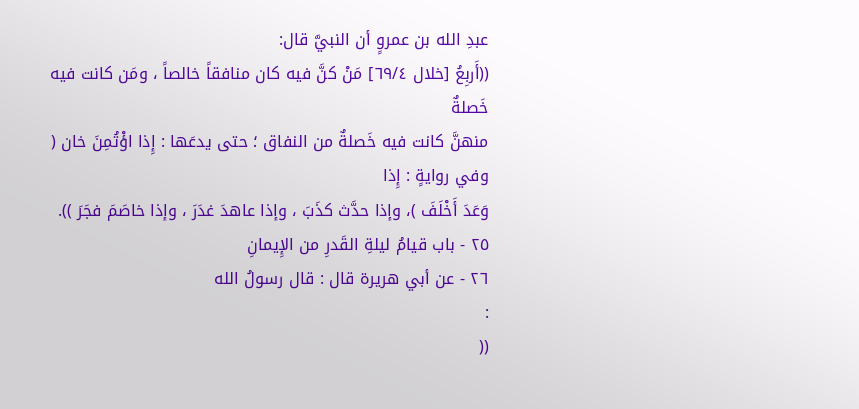عبدِ الله بن عمروٍ أن النبيَّ قال:
((أَربِعُ [خلال ٦٩/٤] مَنْ كنَّ فيه كان منافقاً خالصاً ، ومَن كانت فيه خَصلةٌ
منهنَّ كانت فيه خَصلةٌ من النفاق ؛ حتى يدعَها : إِذا اؤْتُمِنَ خان ( وفي روايةٍ : إِذا
وَعَدَ أَخْلَفَ )، وإذا حدَّث كذَبَ ، وإذا عاهدَ غدَرَ ، وإذا خاصَمَ فجَرَ )).
٢٥ - باب قيامُ ليلةِ القَدرِ من الإِيمانِ
٢٦ - عن أبي هريرة قال : قال رسولُ الله
:
((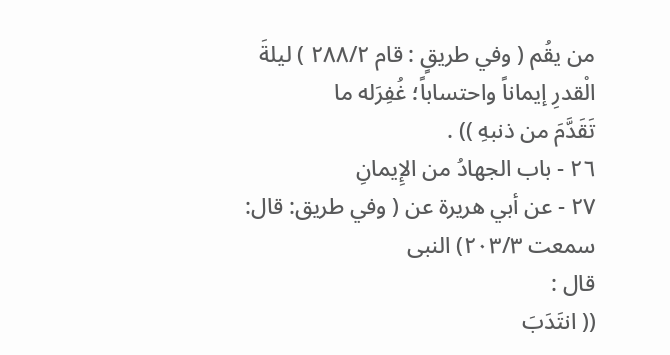من يقُم ( وفي طريقٍ : قام ٢٨٨/٢ ) ليلةَ الْقدرِ إيماناً واحتساباً؛ غُفِرَله ما
تَقَدَّمَ من ذنبهِ )) .
٢٦ - باب الجهادُ من الإِيمانِ
٢٧ - عن أبي هريرة عن ( وفي طريق: قال: سمعت ٢٠٣/٣) النبى
قال :
(( انتَدَبَ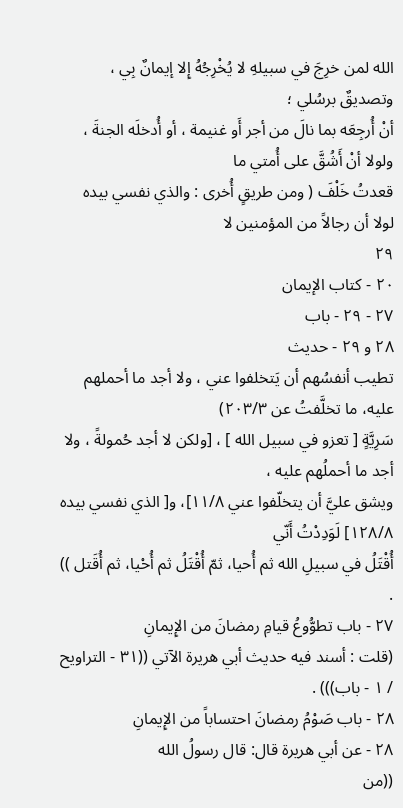الله لمن خرِجَ في سبيلهِ لا يُخْرِجُهُ إِلا إيمانٌ بِي ، وتصديقٌ برسُلي ؛
أنْ أُرجِعَه بما نالَ من أجر أَو غنيمة ، أو أُدخلَه الجنةَ ، ولولا أنْ أَشُقَّ على أُمتي ما
قعدتُ خَلْفَ ( ومن طريقٍ أُخرى : والذي نفسي بيده لولا أن رجالاً من المؤمنين لا
٢٩
٢٠ - كتاب الإيمان
٢٧ - ٢٩ - باب
٢٨ و ٢٩ - حدیث
تطيب أنفسُهم أن يَتخلفوا عني ، ولا أجد ما أحملهم عليه، ما تخلَّفتُ عن ٢٠٣/٣)
سَرِيَّةٍ [ تعزو في سبيل الله ] ، [ولكن لا أجد حُمولةً ، ولا أجد ما أحملُهم عليه ،
ويشق عليَّ أن يتخلّفوا عني ١١/٨]، و[ الذي نفسي بيده ١٢٨/٨] لَوَدِدْتُ أَنّي
أُقْتَلُ في سبيلِ الله ثم أُحيا، ثمّ أُقْتَلُ ثم أُحْيا، ثم أُقَتل )) .
٢٧ - باب تطوُّوعُ قيامِ رمضانَ من الإِيمانِ
(قلت : أسند فيه حديث أبي هريرة الآتي ((٣١ - التراويح / ١ - باب))) .
٢٨ - باب صَوْمُ رمضانَ احتساباً من الإِيمانِ
٢٨ - عن أبي هريرة قال: قال رسولُ الله
((من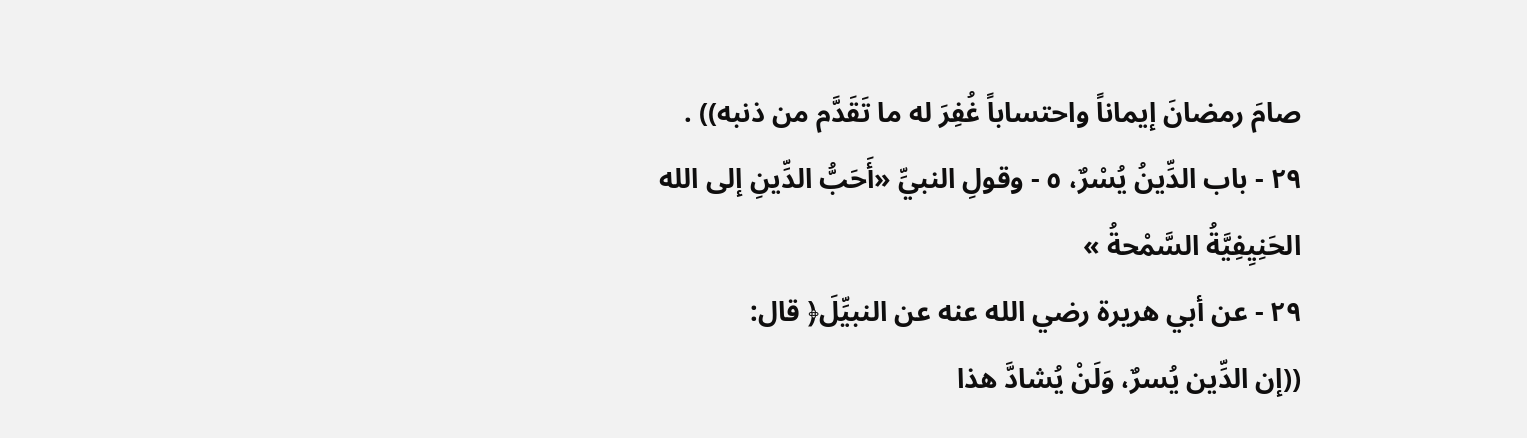صامَ رمضانَ إيماناً واحتساباً غُفِرَ له ما تَقَدَّم من ذنبه)) .
٢٩ - باب الدِّينُ يُسْرٌ، ٥ - وقولِ النبيِّ «أَحَبُّ الدِّينِ إلى الله
الحَنِيِفِيَّةُ السَّمْحةُ »
٢٩ - عن أبي هريرة رضي الله عنه عن النبيِّلَ﴿ قال:
((إن الدِّين يُسرٌ، وَلَنْ يُشادَّ هذا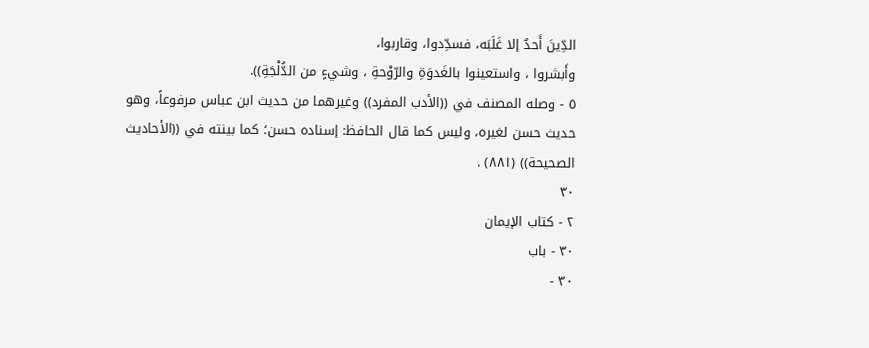الدِّينَ أَحدٌ إلا غَلَبَه، فسدِّدوا، وقاربوا،
وأَبشروا ، واستعينوا بالغَدوَةِ والرّوْحةِ ، وشيءٍ من الدُّلْجَةِ)).
٥ - وصله المصنف في ((الأدب المفرد)) وغيرهما من حديث ابن عباس مرفوعاً، وهو
حديث حسن لغيره، وليس كما قال الحافظ: إسناده حسن؛ كما بينته في ((الأحاديث
الصحيحة)) (٨٨١) .
٣٠
٢ - كتاب الإيمان
٣٠ - باب
٣٠ -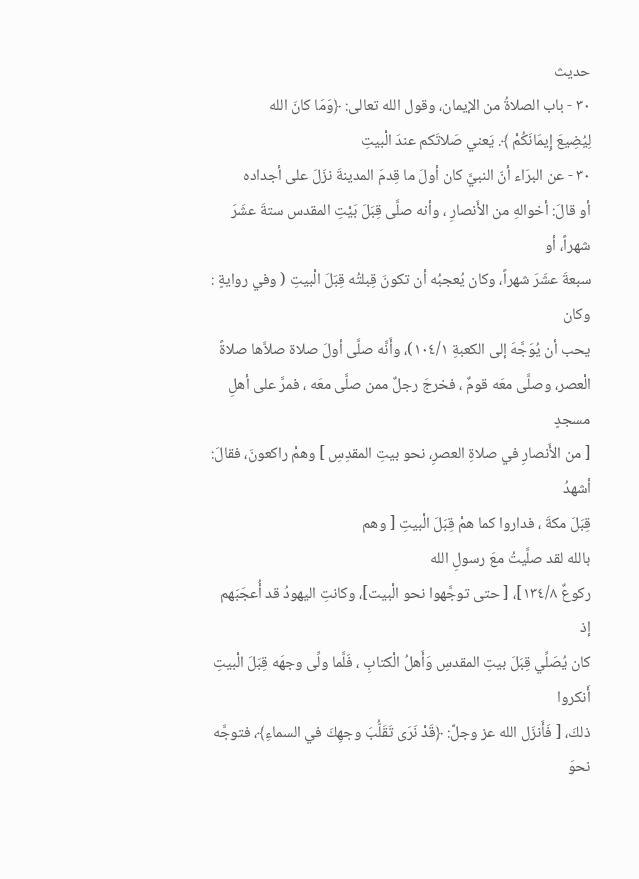حديث
٣٠ - باب الصلاةُ من الإيمان، وقول الله تعالى: ﴿وَمَا كانَ الله
لِيُضِيعَ إِيمَانَكُمْ ﴾. يَعني صَلاتَكم عندَ الْبیتِ
٣٠ - عن البرَاء أنّ النبيَّ كان أولَ ما قِدمَ المدينةَ نزَلَ على أجداده
أو قالَ: أخوالهِ من الأَنصارِ ، وأنه صلَّى قِبَلَ بَيْتِ المقدس ستةَ عشَرَ شهراً، أو
سبعةَ عشَرَ شهراً، وكان يُعجبُه أن تكونَ قِبلتُه قِبَلَ الْبيتِ ( وفي روايةٍ : وكان
يحب أن يُوَجَّهَ إلى الكعبةِ ١٠٤/١)، وأَنَّه صلَّى أولَ صلاة صلاَّها صلاةً
الْعصر، وصلَّى معَه قومٌ ، فخرجَ رجلٌ ممن صلَّى معَه ، فمرَّ على أهلِ مسجدٍ
[ من الأَنصارِ في صلاةِ العصرِ، نحو بيتِ المقدِسِ ] وهمْ راكعونَ، فقالَ: أشهدُ
قِبَلَ مكةَ ، فداروا كما همْ قِبَلَ الْبيتِ [ وهم
بالله لقد صلَّیتُ معَ رسولِ الله
ركوعٌ ١٣٤/٨]، [ حتى توجَّهوا نحو الْبيت]، وكانتِ اليهودُ قد أُعجَبَهم إذ
كان يُصَلِّي قِبَلَ بيتِ المقدسِ وَأَهلُ الْكتابِ ، فَلَّما ولِّى وجهَه قِبَلَ الْبيتِ أَنكروا
ذلكَ، [ فَأَنزَل الله عز وجلَّ: ﴿قَدْ نَرَى تَقَلُّبَ وجهِكَ في السماءِ﴾، فتوجَّه
نحوَ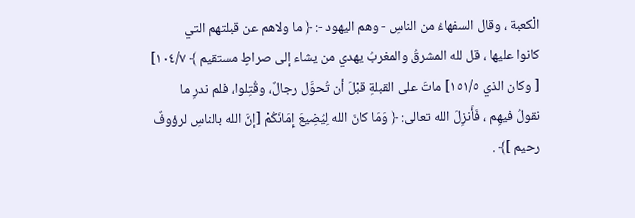الْكعبة ، وقال السفهاءُ من الناسِ - وهم اليهود -: ﴿ ما ولاهم عن قبلتهم التي
كانوا عليها ، قل لله المشرقُ والمغربُ يهدي من يشاء إلى صراطٍ مستقيم ﴾ ١٠٤/٧]
[ وكان الذي ١٥١/٥] ماتَ على القبلةِ قبْلَ أن تُحوَّل رجالٌ، وقُتِلوا، فلم ندرِ ما
نقولُ فيهِم ، فَأَنزِلَ الله تعالى: ﴿ وَمَا كانَ الله لِيُضِيعَ إِمَانَكُمْ [إنَّ الله بالناسِ لرؤوفٌ
رحيم ]﴾ .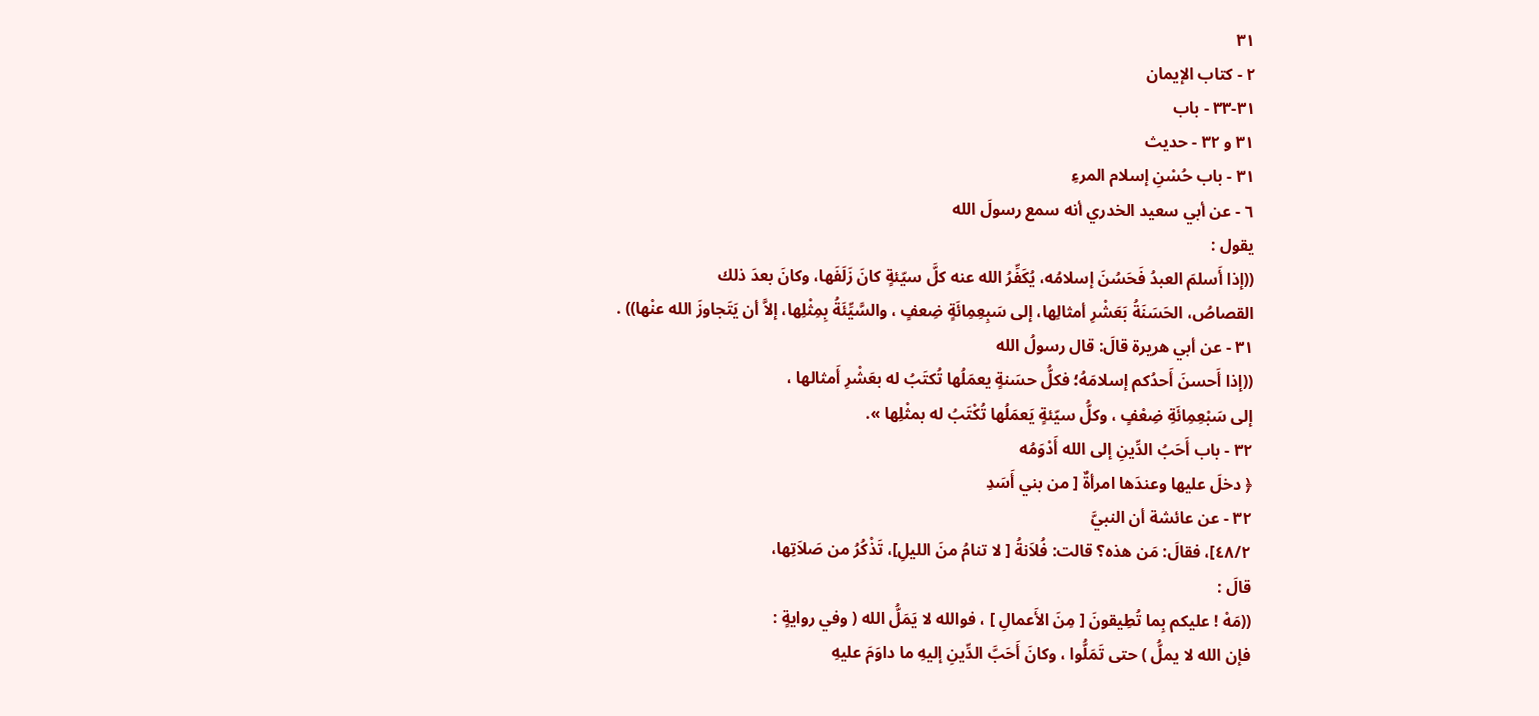٣١
٢ - كتاب الإيمان
٣١-٣٣ - باب
٣١ و ٣٢ - حديث
٣١ - باب حُسْنِ إسلام المرءِ
٦ - عن أبي سعيد الخدري أنه سمع رسولَ الله
يقول :
((إذا أَسلمَ العبدُ فَحَسُنَ إسلامُه، يُكَفِّرُ الله عنه كلَّ سيّئةٍ كانَ زَلَفَها، وكانَ بعدَ ذلك
القصاصُ، الحَسَنَةُ بَعَشْرِ أمثالِها، إلى سَبِعِمِائَةٍ ضِعفٍ ، والسَّيِّئَةُ بِمِثْلِها، إلاَّ أن يَتَجاوزَ الله عنْها)) .
٣١ - عن أبي هريرة قالَ: قال رسولُ الله
((إذا أَحسنَ أَحدُكم إسلامَهُ؛ فكلُّ حسَنةٍ يعمَلُها تُكتَبُ له بعَشْرِ أَمثالها ،
إلى سَبْعِمِائَةِ ضِعْفٍ ، وكلُّ سيّئةٍ يَعمَلُها تُكْتَبُ له بمثْلِها ».
٣٢ - باب أَحَبُ الدِّينِ إلى الله أَدْوَمُه
﴿ دخلَ عليها وعندَها امرأةٌ [ من بني أَسَدِ
٣٢ - عن عائشة أن النبيَّ
٤٨/٢]، فقالَ: مَن هذه؟ قالت: فُلاَنةُ [ لا تنامُ منَ الليلِ]، تَذْكُرُ من صَلاَتِها،
قالَ :
((مَهْ ! عليكم بِما تُطِيقونَ [ مِنَ الأَعمالِ ] ، فوالله لا يَمَلُّ الله ( وفي روايةٍ :
فإن الله لا يملُّ ) حتى تَمَلُّوا ، وكانَ أَحَبَّ الدِّينِ إليهِ ما داوَمَ عليهِ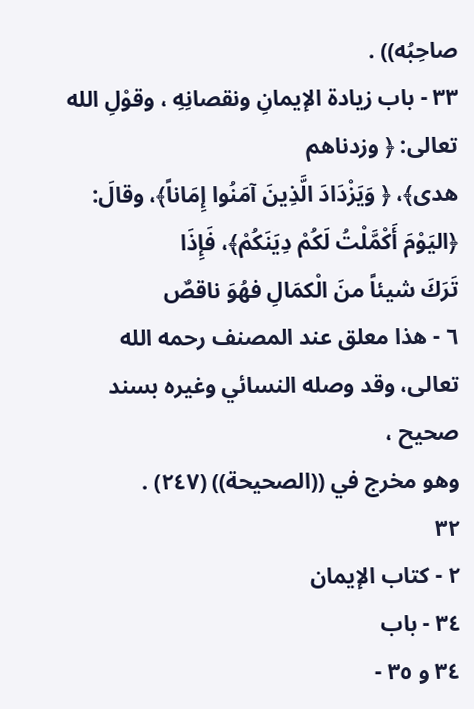صاحِبُه)) .
٣٣ - باب زيادة الإيمانِ ونقصانِهِ ، وقوْلِ الله تعالى: ﴿ وزدناهم
هدى﴾، ﴿ وَيَزْدَادَ الَّذِينَ آمَنُوا إِمَاناً﴾، وقالَ: ﴿اليَوْمَ أَكْمَّلْتُ لَكُمْ دِيَنَكُمْ﴾، فَإِذَا
تَرَكَ شيئاً منَ الْكمَالِ فهُوَ ناقصٌ
٦ - هذا معلق عند المصنف رحمه الله تعالى، وقد وصله النسائي وغيره بسند صحيح ،
وهو مخرج في ((الصحيحة)) (٢٤٧) .
٣٢
٢ - كتاب الإيمان
٣٤ - باب
٣٤ و ٣٥ -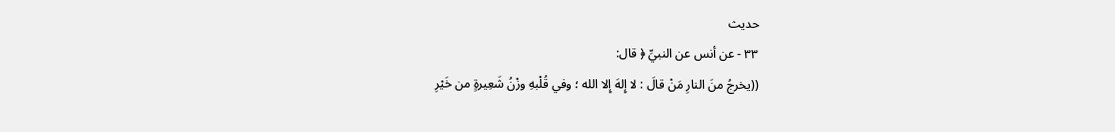حديث
٣٣ - عن أنس عن النبيِّ ﴿ قال:
((يخرجُ منَ النارِ مَنْ قالَ : لا إِلهَ إِلا الله ؛ وفي قُلْبهِ وزْنُ شَعِيرةٍ من خَيْرِ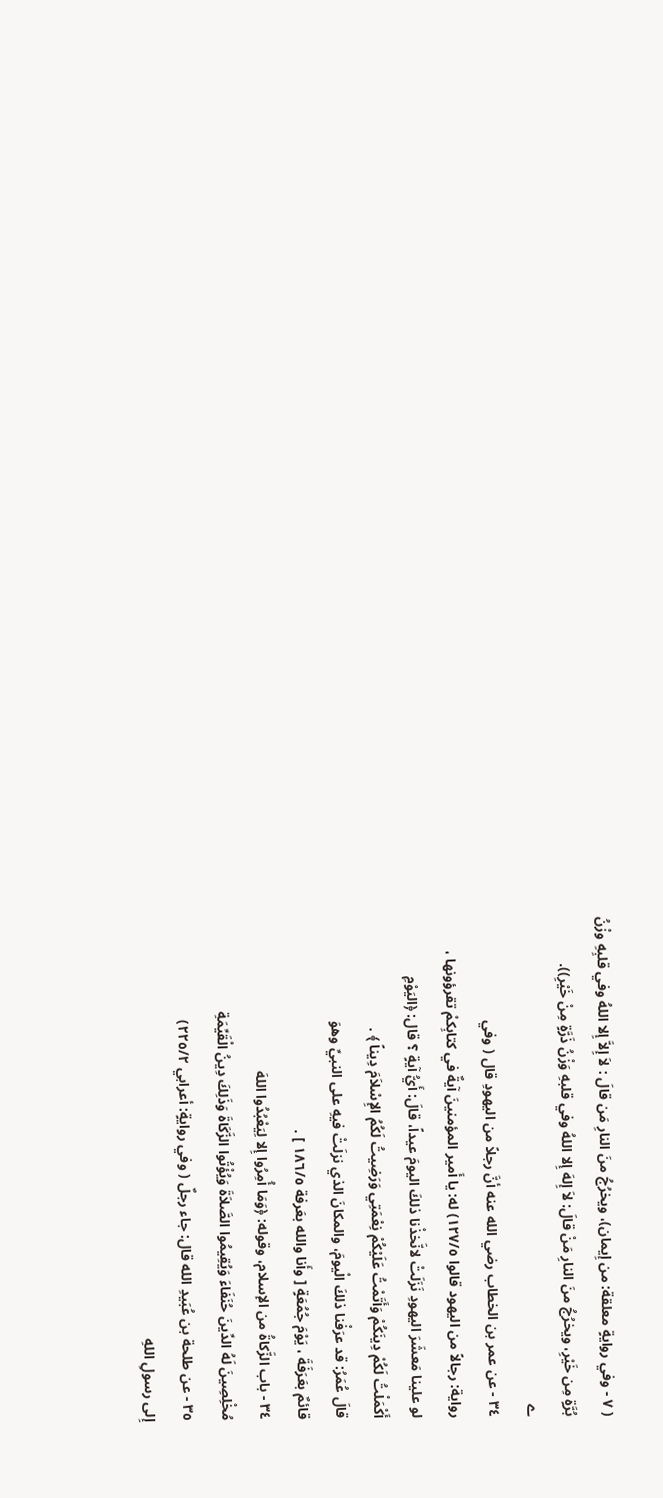( ٧ - وفي روايةٍ معلقة: من إِيمان)، ويخرُجُ منَ النارِ مَن قالَ : لاَ إِلاَّ إِلا اللهُ وفي قلبِهِ وزْنُ
بُرَّةٍ مِن خَيْرِ، ويخرُجُ منَ النارِ مَنْ قالَ: لاَ إِلهَ إِلا اللهُ وفي قلبهِ وَزْنُ ذَرَّةٍ مِنْ خَيْرِ)).
ے
٣٤ - عن عمر بن الخطاب رضي الله عنه أنَّ رجلاً من اليهودِ قال ( وفي
رواية: رجالاً من اليهود قالوا ١٢٧/٥) له: يا أَمير المؤمنينَ آيةٌ في كتابِكمْ تقرؤونها ،
لو علينا مَعشَرَ اليهودِ نَزَلَتْ لانَّخذْنا ذلكَ اليومَ عيداً، قالَ: أَيُّ آيةٍ ؟ قال: ﴿اليَوْمِ
أَكْمَلْتُ لَكُمْ دِينَكُمْ وَأَتَمْتُ عَلَيْكُمْ نِعْمَتِي وَرَضِيتُ لَكُمُ الإِسْلاَمَ دِيناً ﴾ .
قالَ عُمَرُ: قد عرَفْنا ذلكَ الْيومَ، والمكانَ الذي نزلَتْ فيهِ على النبيِّ وهوَ
قائمٌ بعَرَفَةَ ، يَوْمَ جُمُعَةٍ [ وأَنا والله بعَرفة ١٨٦/٥ ] .
٣٤ - باب الزَّكاةُ من الإسلام، وقوله: ﴿وَمَا أُمِرُوا إِلا لِيَعْبُدُوا اللهَ
مُخْلِصِينَ لَهُ الدِّينَ حُنَفَاءَ وَيُقِيمُوا الصَّلاَةَ وَيُؤْتُوا الزَّكَاةَ وَذَلِكَ دِينُ الْقَيِّمَةِ
٣٥ - عن طلحة بن عُبَيدِ الله قال: جاء رجلٌ ( وفي روايةٍ: أعرابي ٢٢٥/٢)
إِلى رسولِ اللهِ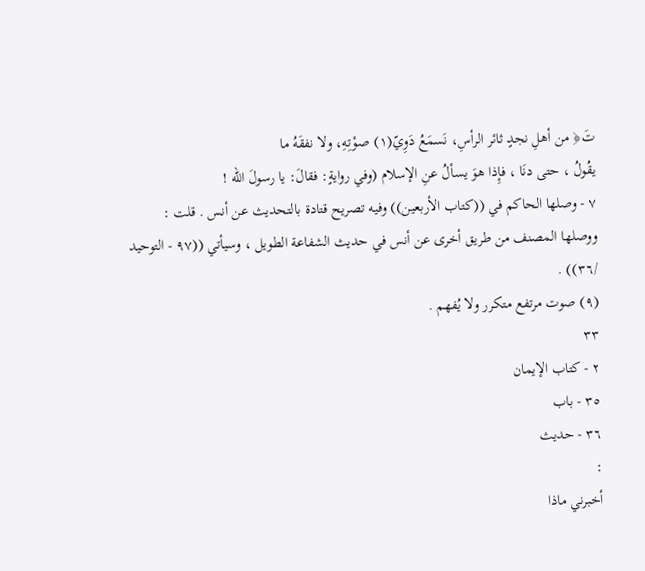تَ﴿ من أهلِ نجدٍ ثائر الرأسِ، نَسمَعُ دَوِيّ(١) صوْتِهِ، ولا نفقَهُ ما
يقُولُ ، حتى دنَا ، فإِذا هوَ يسألُ عنِ الإسلام (وفي روايةٍ: فقالَ: يا رسولَ الله !
٧ - وصلها الحاكم في ((كتاب الأربعين)) وفيه تصريح قتادة بالتحديث عن أنس . قلت :
ووصلها المصنف من طريق أخرى عن أنس في حديث الشفاعة الطويل ، وسيأتي ((٩٧ - التوحيد
/٣٦)) .
(٩) صوت مرتفع متكرر ولا يُفهم .
٣٣
٢ - كتاب الإيمان
٣٥ - باب
٣٦ - حديث
:
أخبرني ماذا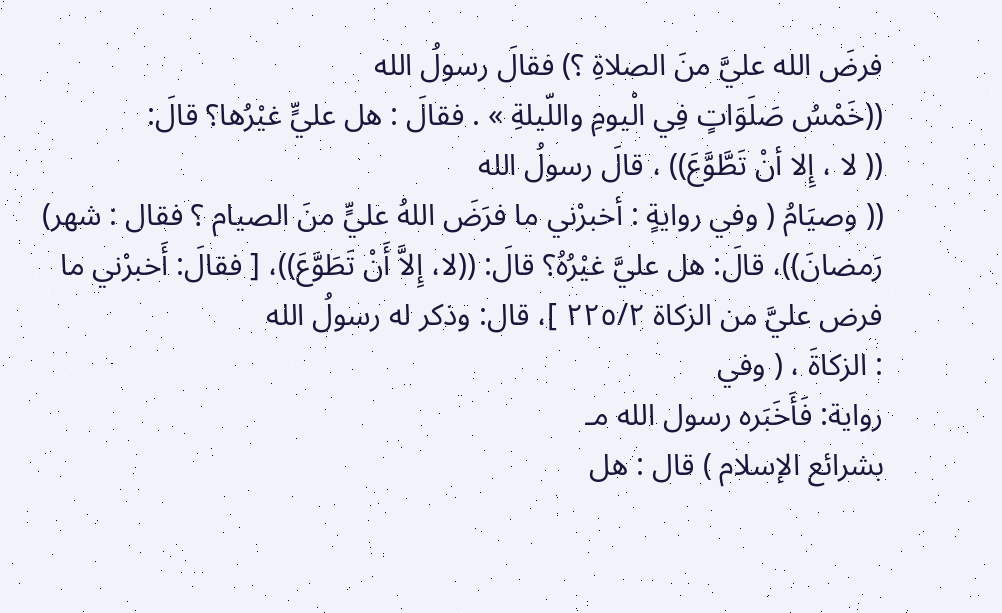فرضَ الله عليَّ منَ الصلاةِ ؟) فقالَ رسولُ الله
((خَمْسُ صَلَوَاتٍ فِي الْيومِ واللّيلةِ » . فقالَ : هل عليٍّ غيْرُها؟ قالَ:
(( لا ، إِلا أنْ تَطَّوَّعَ)) ، قالَ رسولُ الله
(( وصيَامُ ( وفي روايةٍ : أخبرْني ما فرَضَ اللهُ عليٍّ منَ الصيام ؟ فقال : شهر)
رَمضانَ))، قالَ: هل عليَّ غيْرُهُ؟ قالَ: ((لا، إِلاَّ أَنْ تَطَوَّعَ))، [ فقالَ: أَخبرْني ما
فرض عليَّ من الزكاة ٢٢٥/٢ ]، قال: وذكر له رسولُ الله
: الزكاةَ ، ( وفي
رواية: فَأَخَبَره رسول الله مـ
بشرائع الإسلام ) قال : هل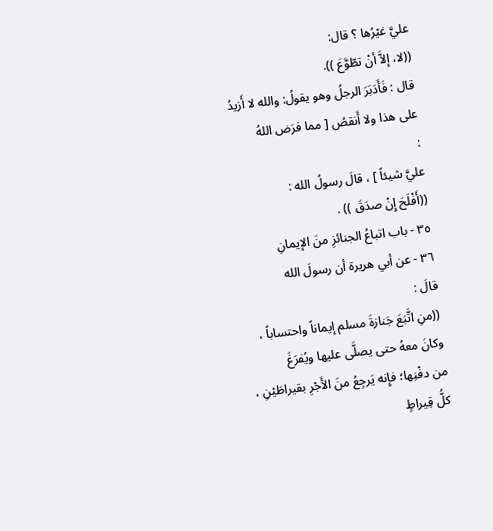عليَّ غيْرُها ؟ قال:
((لا، إلاَّ أنْ تطّوَّعَ )).
قال : فَأَدَبَرَ الرجلُ وهو يقولُ: والله لا أَزيدُ على هذا ولا أَنقصُ [ مما فرَض اللهُ
:
عليَّ شيئاً ] ، قالَ رسولُ الله :
((أَفْلَحَ إِنْ صدَقَ )) .
٣٥ - باب اتباعُ الجنائزِ منَ الإيمانِ
٣٦ - عن أبي هريرة أن رسولَ الله
قالَ :
((منِ اتَّبَعَ جَنازةَ مسلم إيماناً واحتساباً ، وكانَ معهُ حتى يصلَّى عليها ويُفرَغَ
من دفْنِها؛ فإِنه يَرجِعُ منَ الأَجْرِ بقيراطَيْنِ ، كلُّ قِيراطٍ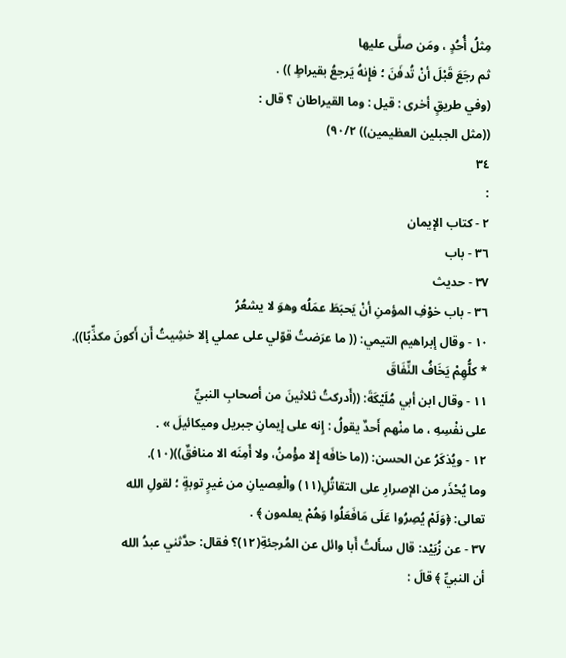مِثلُ أُحُدٍ ، ومَن صلَّى عليها
ثم رجَعَ قَبْلَ أنْ تُدفَنَ ؛ فإِنهُ يَرجعُ بقيراطٍ )) .
(وفي طريقٍ أخرى : قيل : وما القيراطان ؟ قال :
((مثل الجبلين العظيمين)) ٩٠/٢)
٣٤
:
٢ - كتاب الإيمان
٣٦ - باب
٣٧ - حديث
٣٦ - باب خوْفِ المؤمنِ أنْ يَحبَطَ عمَلُه وهوَ لا يشعُرُ
١٠ - وقال إبراهيم التيمي: (( ما عرَضتُ قوّلي على عملي إلا خشِيتُ أَن أَكونَ مكذِّبًا)).
* كلُّهِمْ يَخَافُ النِّفَاقَ
١١ - وقال ابن أبي مُلَيْكَةَ: ((أَدركتُ ثلاثينَ من أصحابِ النبيِّ
على نفْسِهِ ، ما منْهم أَحدٌ يقولُ : إِنه على إِيمانِ جبريل وميكائيلَ » .
١٢ - ويُذكَرُ عن الحسن: ((ما خافَه إِلا مؤْمنُ، ولا أَمِنَه الا منافقٌ))(١٠).
وما يُحْذَر من الإصرارِ على التقاتُلِ(١١) والْعِصيانِ من غيرٍ توبةٍ ؛ لقولِ الله
تعالى: ﴿وَلَمْ يُصِرُوا عَلَى مَافَعَلُوا وَهُمْ يعلمون ﴾ .
٣٧ - عن زُبَيْد: قال سأَلتُ أَبا وائل عن المُرجئةِ(١٢)؟ فقال: حدَّثني عبدُ الله
أن النبيِّ ﴾ قالَ :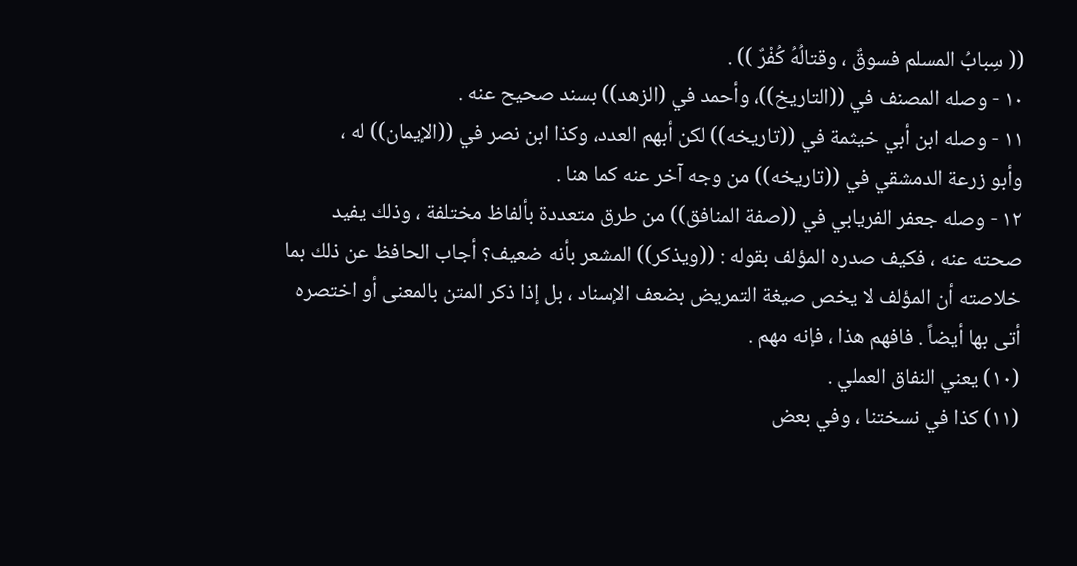(( سِبابُ المسلم فسوقٌ ، وقتالُهُ كُفْرٌ )) .
١٠ - وصله المصنف في ((التاريخ))، وأحمد في (الزهد)) بسند صحيح عنه .
١١ - وصله ابن أبي خيثمة في ((تاريخه)) لكن أبهم العدد، وكذا ابن نصر في ((الإيمان)) له ،
وأبو زرعة الدمشقي في ((تاريخه)) من وجه آخر عنه كما هنا .
١٢ - وصله جعفر الفريابي في ((صفة المنافق)) من طرق متعددة بألفاظ مختلفة ، وذلك يفيد
صحته عنه ، فكيف صدره المؤلف بقوله : ((ويذكر)) المشعر بأنه ضعيف؟ أجاب الحافظ عن ذلك بما
خلاصته أن المؤلف لا يخص صيغة التمريض بضعف الإسناد ، بل إذا ذكر المتن بالمعنى أو اختصره
أتی بها أيضاً . فافهم هذا ، فإنه مهم .
(١٠) يعني النفاق العملي .
(١١) كذا في نسختنا ، وفي بعض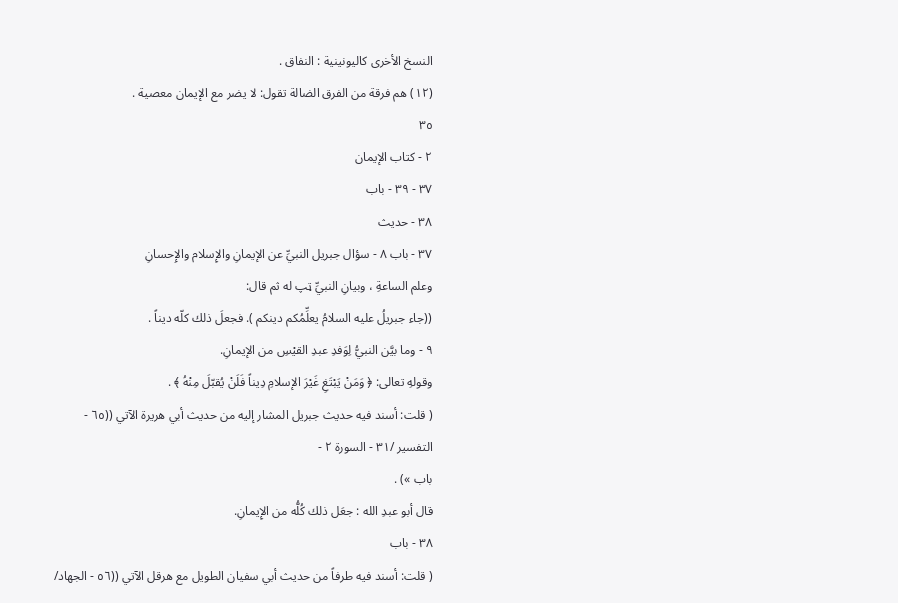النسخ الأخرى كاليونينية : النفاق .
(١٢) هم فرقة من الفرق الضالة تقول: لا يضر مع الإيمان معصية .
٣٥
٢ - كتاب الإيمان
٣٧ - ٣٩ - باب
٣٨ - حديث
٣٧ - باب ٨ - سؤال جبريل النبيِّ عن الإيمانِ والإِسلام والإِحسانِ
وعلم الساعةِ ، وبيانِ النبيِّ ټپ له ثم قال:
((جاء جبريلُ عليه السلامُ يعلِّمُكم دينكم ). فجعلَ ذلك كلّه ديناً .
٩ - وما بيَّن النبيُّ لِوَفدِ عبدِ القيْسِ من الإيمانِ.
وقولهِ تعالى: ﴿ وَمَنْ يَبْتَغِ غَيْرَ الإسلامِ دِيناً فَلَنْ يُقبّلَ مِنْهُ ﴾ .
( قلت: أسند فيه حديث جبريل المشار إليه من حديث أبي هريرة الآتي ((٦٥ - التفسير /٣١ - السورة ٢ -
باب ») .
قال أبو عبدِ الله : جعَل ذلك كُلُّه من الإِيمانِ.
٣٨ - باب
( قلت: أسند فيه طرفاً من حديث أبي سفيان الطويل مع هرقل الآتي ((٥٦ - الجهاد/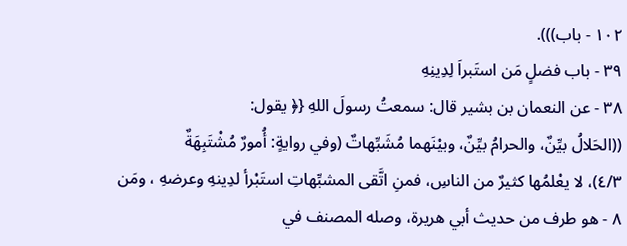١٠٢ - باب))).
٣٩ - باب فضلٍ مَن استَبراَ لِدِينِهِ
٣٨ - عن النعمان بن بشير قال: سمعتُ رسولَ اللهِ {﴿ يقول:
((الحَلالُ بيِّنٌ، والحرامُ بيِّنٌ، وبيْنَهما مُشَبِّهاتٌ (وفي روايةٍ: أُمورٌ مُشْتَبِهَةٌ
٤/٣)، لا يعْلمُها كثيرٌ من الناسِ، فمنِ اتَّقى المشبِّهاتِ استَبْرأ لدِینهِ وعرضهِ ، ومَن
٨ - هو طرف من حديث أبي هريرة، وصله المصنف في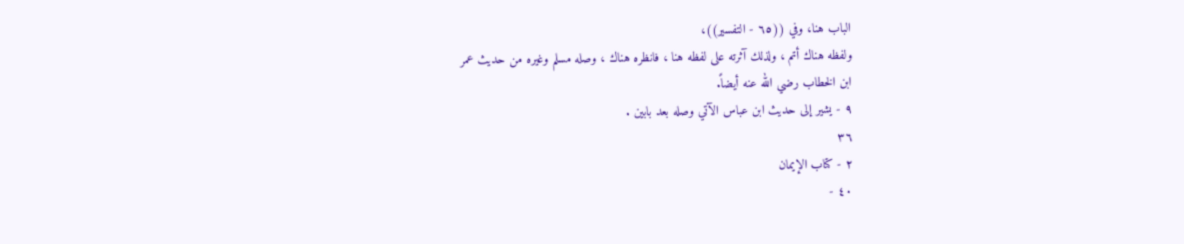الباب هنا، وفي ((٦٥ - التفسير))،
ولفظه هناك أتم ، ولذلك آثرته على لفظه هنا ، فانظره هناك ، وصله مسلم وغيره من حديث عمر
ابن الخطاب رضي الله عنه أيضاً.
٩ - يشير إلى حديث ابن عباس الآتي وصله بعد بابين .
٣٦
٢ - كتاب الإيمان
٤٠ -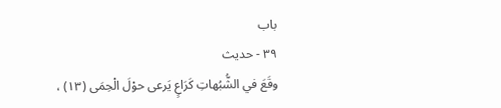باب
٣٩ - حديث
وقَعَ في الشُّبُهاتِ كَرَاعٍ يَرعى حوْلَ الْحِمَى (١٣) ،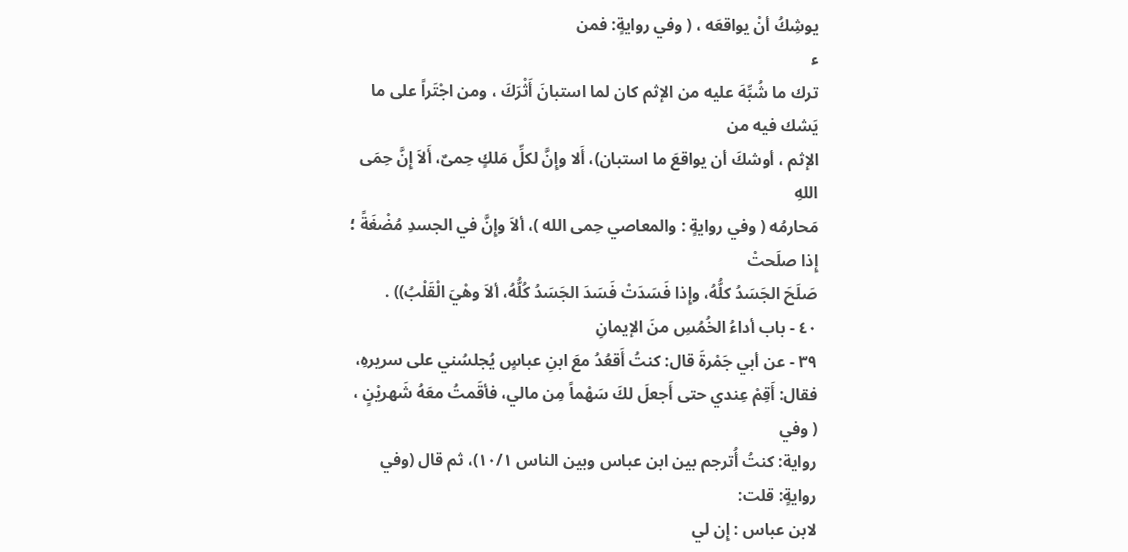يوشِكُ أنْ يواقعَه ، ( وفي روايةٍ: فمن
ء
ترك ما شُبِّهَ عليه من الإثم كان لما استبانَ أَثْرَكَ ، ومن اجْتَراً على ما يَشك فيه من
الإثم ، أوشكَ أن يواقعَ ما استبان)، أَلا وإِنَّ لكلِّ مَلكٍ حِمىٌ، أَلاَ إِنَّ حِمَى اللهِ
مَحارمُه ( وفي روايةٍ : والمعاصي حِمى الله )، ألاَ وإِنَّ في الجسدِ مُضْغَةً ؛ إِذا صلَحتْ
صَلَحَ الجَسَدُ كلُّهُ، وإِذا فَسَدَتْ فَسَدَ الجَسَدُ كُلُّهُ، ألاَ وهْيَ الْقَلْبُ)) .
٤٠ - باب أداءُ الخُمُسِ منَ الإيمانِ
٣٩ - عن أبي جَمْرةَ قال: كنتُ أَقعُدُ معَ ابنِ عباسٍ يُجلسُني على سريرهِ،
فقال: أَقِمْ عِندي حتى أَجعلَ لكَ سَهْماً مِن مالي، فأقَمتُ معَهُ شَهريْنٍ ، ( وفي
رواية: كنتُ أُترجم بين ابن عباس وبين الناس ١٠/١)، ثم قال (وفي روايةٍ: قلت:
لابن عباس : إِن لي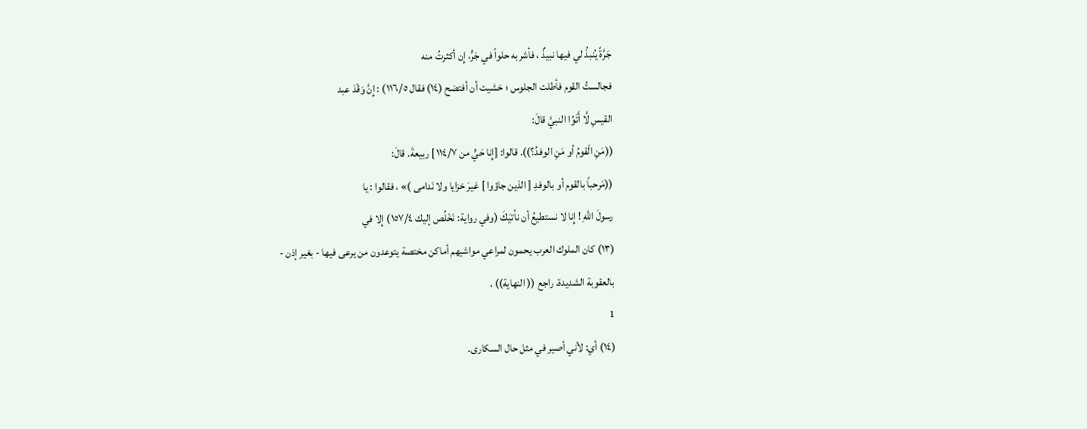جَرَّةً يُنبذُ لي فيها نبيذٌ ، فأشربه حلواً في جَرٍّ، إِن أكثرتُ منه
فجالستُ القوم فأطلت الجلوس ؛ خشيت أن أفتضح (١٤) فقال ١١٦/٥) : إِنَّ وَقْدَ عبد
القيسِ لَّا أَتَوُا النبيَّ قالَ:
((مَنِ الْقومُ أو مَنِ الوفدُ؟)). قالوا: [إِنا حَيٍّ من ١١٤/٧] ربيعةَ. قالَ:
((مَرحباً بالقوم أو بالوفدِ [ الذين جاؤوا ] غیرَ خزایا ولا نَدامی )» ، فقالوا : يا
رسولَ اللهِ ! إِنا لا نستطيعُ أن نأتيَكَ (وفي رواية: نَخْلُص إليك ١٥٧/٤) إِلا في
(١٣) كان الملوك العرب يحمون لمراعي مواشيهم أماكن مختصة يتوعدون من يرعى فيها - بغير إذن -
بالعقوبة الشديدة. راجع (( النهاية)) .
1
(١٤) أي: لأني أصير في مثل حال السكارى.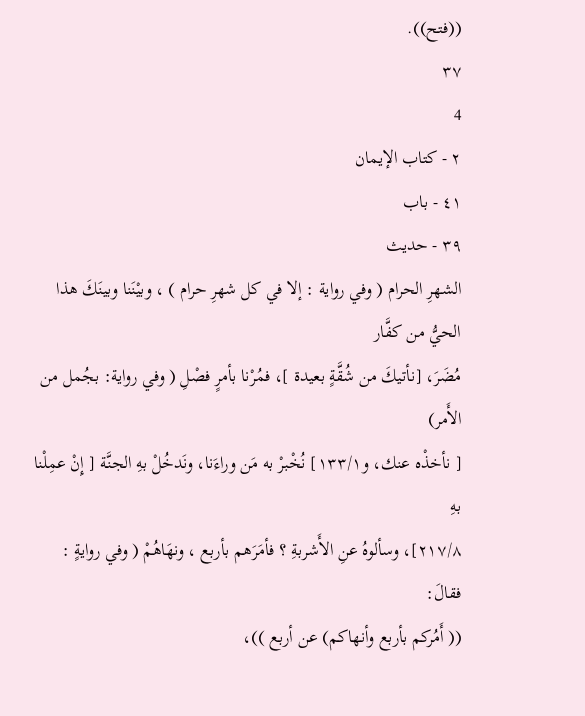((فتح)).
٣٧
4
٢ - كتاب الإيمان
٤١ - باب
٣٩ - حديث
الشهرِ الحرام ( وفي رواية : إلا في كل شهرِ حرام ) ، وبيْنَنا وبينَكَ هذا الحيُّ من كفَّار
مُضَرَ، [نأتيكَ من شُقَّةٍ بعيدة ]، فمُرْنا بأمرٍ فصْلِ ( وفي رواية: بجُمل من الأَمر)
[ نأخذْه عنك، و١٣٣/١] نُخْبرْ به مَن وراءَنا، ونَدخُلْ بهِ الجنَّة [ إِنْ عمِلْنا بهِ
٢١٧/٨]، وسألوهُ عنِ الأَشربةِ ؟ فأمَرَهم بأربع ، ونهَاهُمْ ( وفي روايةٍ : فقالَ:
(( أَمُركم بأربع وأنهاكم) عن أربع ))،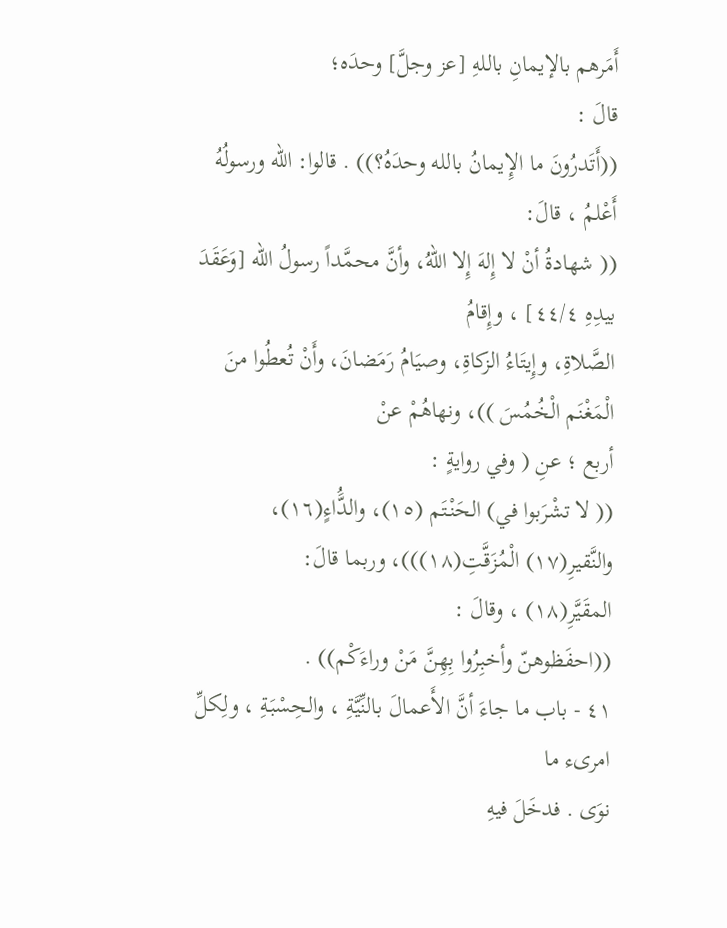أَمَرهم بالإيمانِ باللهِ [عز وجلَّ] وحدَه؛
قالَ :
((أَتَدرُونَ ما الإِيمانُ بالله وحدَهُ؟)) . قالوا: الله ورسولُهُ أَعْلمُ ، قالَ:
(( شهادةُ أنْ لا إِلهَ إِلا اللهُ، وأنَّ محمَّداً رسولُ الله [وَعَقَدَ بيدِهِ ٤٤/٤] ، وإِقامُ
الصَّلاةِ، وإِيتَاءُ الزكاةِ، وصيَامُ رَمَضانَ، وأَنْ تُعطُوا منَ الْمَغْنَم الْخُمُسَ ))، ونهاهُمْ عنْ
أربع ؛ عنِ ( وفي روايةٍ :
(( لا تشْرَبوا في) الحَنْتَم (١٥)، والدَُّاءٍ(١٦)، والنَّقيرِ(١٧) الْمُزَقَّتِ(١٨)))، وربما قالَ:
المقَيَّرِ(١٨) ، وقالَ :
((احفَظوهنّ وأخبِرُوا بِهِنَّ مَنْ وراءَكْم)) .
٤١ - باب ما جاءَ أنَّ الأَعمالَ بالنِّيَّةِ ، والحِسْبَةِ ، ولِكلِّ امرىء ما
نوَى . فدخَلَ فيهِ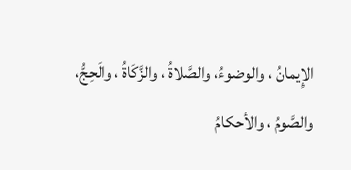الإِيمانُ ، والوضوءُ، والصَّلاةُ ، والزَّكَاةُ ، والَحِجُّ، والصَّومُ ، والأحكامُ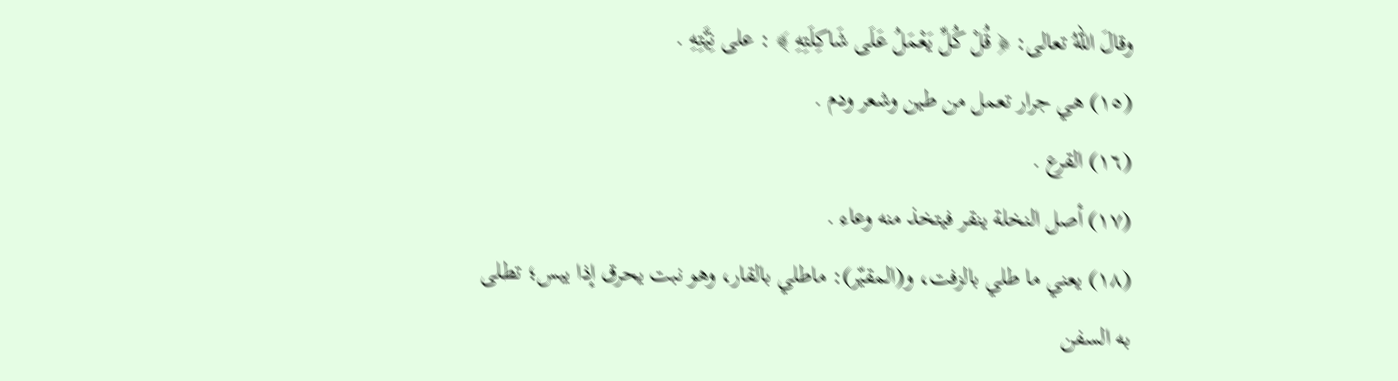وقالَ اللهُ تعالى: ﴿ قُلْ كُلِّ يَعْمَلُ عَلَى شَاكِلَتِهِ ﴾ : على نِيَّتِهِ .
(١٥) هي جرار تعمل من طين وشعر ودم .
(١٦) القرع .
(١٧) أصل النخلة ينقر فيتخذ منه وعاء .
(١٨) يعني ما طلي بالزفت، و(المقيّر): ماطلي بالقار، وهو نبت يحرق إذا يبس؛ تطلى به السفن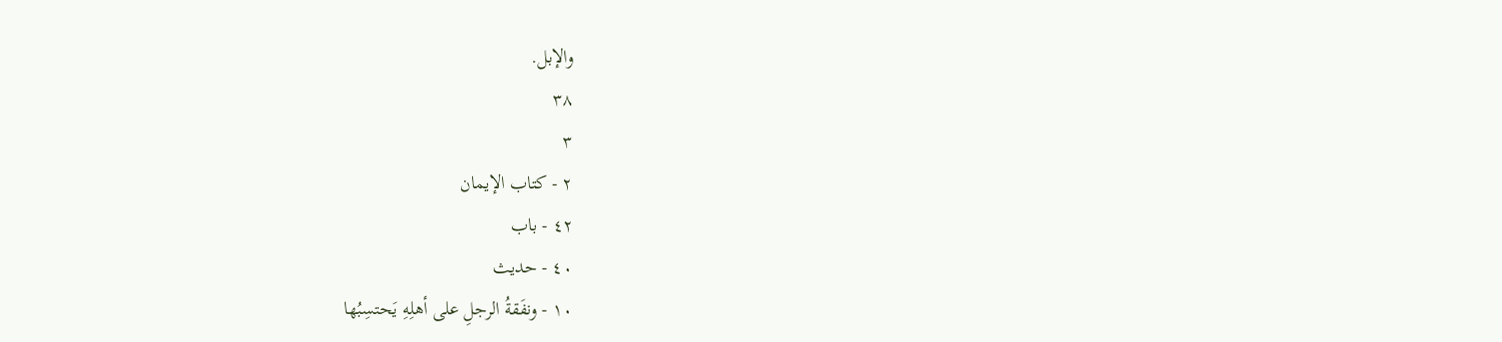والإبل.
٣٨
٣
٢ - كتاب الإيمان
٤٢ - باب
٤٠ - حدیث
١٠ - ونفَقةُ الرجلِ على أهلِهِ يَحتسِبُها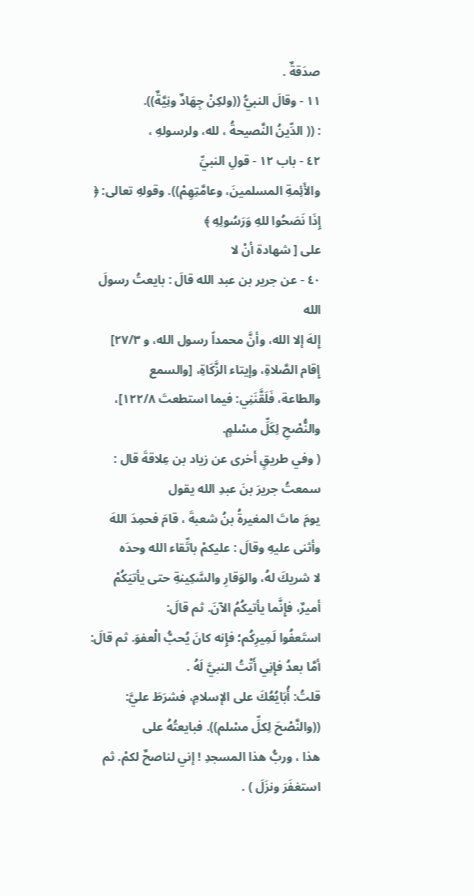صدَقةٌ .
١١ - وقالَ النبيُّ ((ولكِنْ جِهَادٌ ونِيَّةٌ)).
: (( الدِّينُ النَّصيحةُ ، لله، ولرسولهِ ،
٤٢ - باب ١٢ - قولِ النبيِّ
والأَئِمةِ المسلمينَ، وعامَّتِهِمْ)). وقولهِ تعالى: ﴿ إِذَا نَصَحُوا للهِ وَرَسُولِهِ ﴾
على [ شهادة أنْ لا
٤٠ - عن جرير بن عبد الله قالَ : بایعتُ رسولَ الله
إِلهَ إلا الله، وأنَّ محمداً رسول الله، و ٢٧/٣] إِقام الصَّلاةِ، وإيتاء الزَّكَاةِ، [والسمع
والطاعة، فَلَقَّنَنِي: فيما استطعتَ ١٢٢/٨]، والنُّصْحِ لِكَلِّ مسْلمٍ.
( وفي طريقٍ أخرى عن زياد بن عِلاقةَ قال : سمعتُ جريرَ بنَ عبدِ الله يقول
يومَ ماتَ المغيرةُ بنُ شعبةَ ، قامَ فحمِدَ اللهَ وأثنى عليهِ وقالَ : عليكمْ باتِّقاء الله وحدَه
لا شريكَ لهُ، والوَقارِ والسَّكِينةِ حتى يأتيَكُمْ أميرٌ، فإِنَّما يأتيكُمُ الآنَ. ثم قالَ:
استَعفُوا لَمِيرِكُم؛ فإِنه كانَ يُحبُّ الْعفوَ. ثم قالَ: أمَّا بعدُ فإِنِي أَتْتُ النبيَّ لَهُ .
قلتُ: أُبَايُعُكَ على الإسلامِ، فشرَطَ عليَّ: ((والنَّصْحَ لِكلِّ مسْلم)). فبايعتُهُ على
هذا ، وربُّ هذا المسجدِ ! إني لناصحٌ لكمْ. ثم استغفَرَ ونزَلَ ) .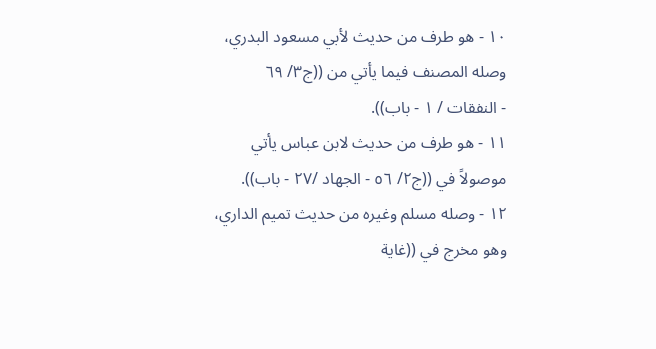١٠ - هو طرف من حديث لأبي مسعود البدري، وصله المصنف فيما يأتي من ((ج٣/ ٦٩
- النفقات / ١ - باب)).
١١ - هو طرف من حديث لابن عباس يأتي موصولاً في ((ج٢/ ٥٦ - الجهاد /٢٧ - باب)).
١٢ - وصله مسلم وغيره من حديث تميم الداري، وهو مخرج في ((غاية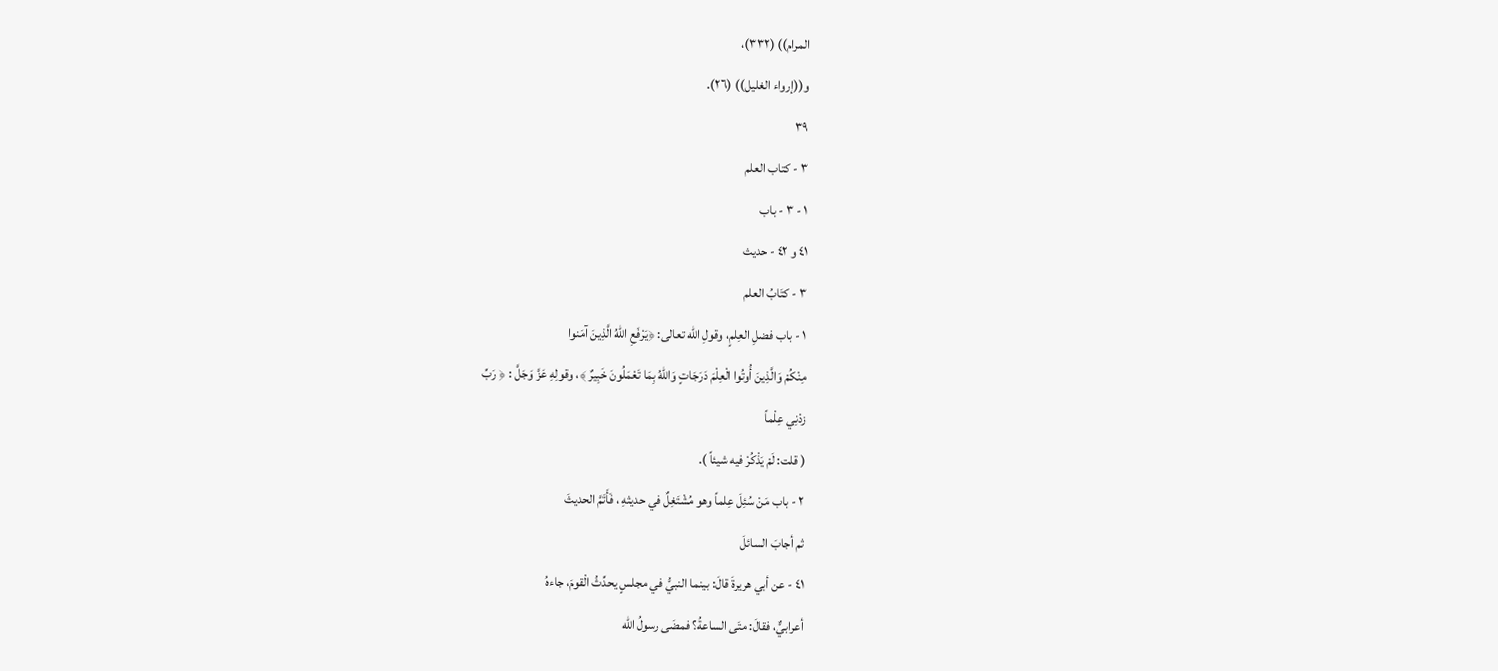المرام)) (٣٣٢)،
و((إرواء الغليل)) (٢٦).
٣٩
٣ - كتاب العلم
١ - ٣ - باب
٤١ و ٤٢ - حدیث
٣ - كتَابُ العلم
١ - باب فضلِ العِلمٍ، وقولِ الله تعالى: ﴿يَرْفَعِ اللهُ الَّذِينَ آمَنوا
مِنْكُمْ وَالَّذِينَ أُوتُوا الْعِلْمَ دَرَجَاتٍ وَاللهُ بِمَا تَعْمَلُونَ خَبِيرٌ ﴾، وقولِهِ عَزَّ وَجَلَّ : ﴿ رَبِّ
زدْنِي عِلْماً
( قلت: لَمْ يَذْكُرْ فيه شيئاً ).
٢ - باب مَنْ سُئِلَ عِلماً وهو مُشْتَغِلٌ في حديثهِ ، فَأَتَمَّ الحديثَ
ثم أجابَ السائلَ
٤١ - عن أبي هريرةَ قالَ: بينما النبيُّ في مجلسٍ يحدِّثُ الْقومَ، جاءهُ
أعرابيٌّ، فقالَ: متَى الساعةُ؟ فمضَى رسولُ الله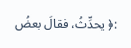:﴿ يحدِّثُ، فقالَ بعضُ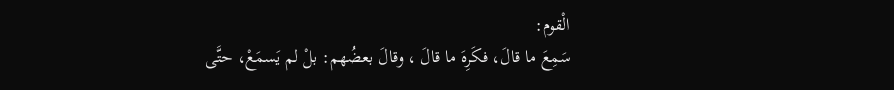الْقوم:
سَمِعَ ما قالَ، فكَرِهَ ما قالَ ، وقالَ بعضُهم: بلْ لم يَسمَعْ، حتَّى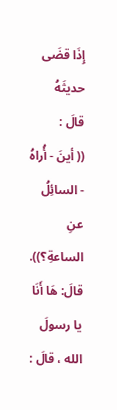إِذَا قضَى حديثَهُ
قالَ :
(( أينَ - أُراهُ - السائِلُ عنِ الساعةِ؟)). قالَ: هَا أَنَا يا رسولَ الله ، قالَ :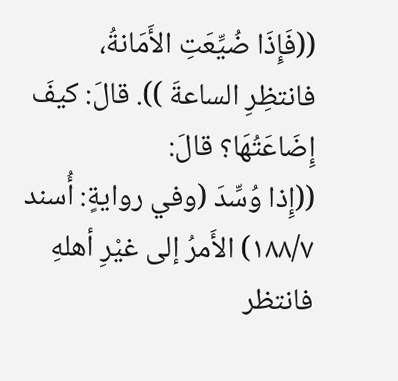((فَإِذَا ضُيِّعَتِ الأَمَانةُ، فانتظِرِ الساعةَ )). قالَ: كيفَ إِضَاعَتُهَا؟ قالَ:
((إِذا وُسِّدَ (وفي روايةٍ: أُسند ١٨٨/٧) الأَمرُ إلى غيْرِ أهلهِ فانتظر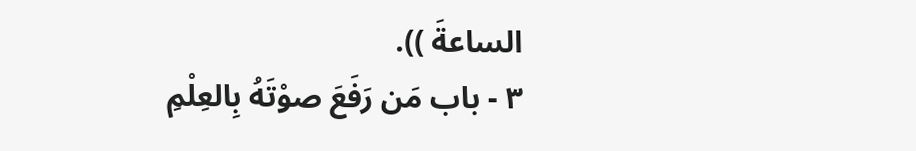الساعةَ )).
٣ - باب مَن رَفَعَ صوْتَهُ بِالعِلْمِ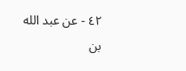٤٢ - عن عبد الله بن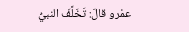عمْرو قالَ: تَخَلَّفَ النبيُّ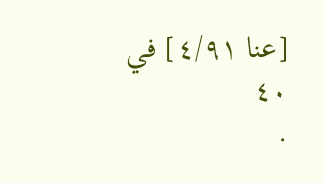[عنا ٤/٩١] في
٤٠
.